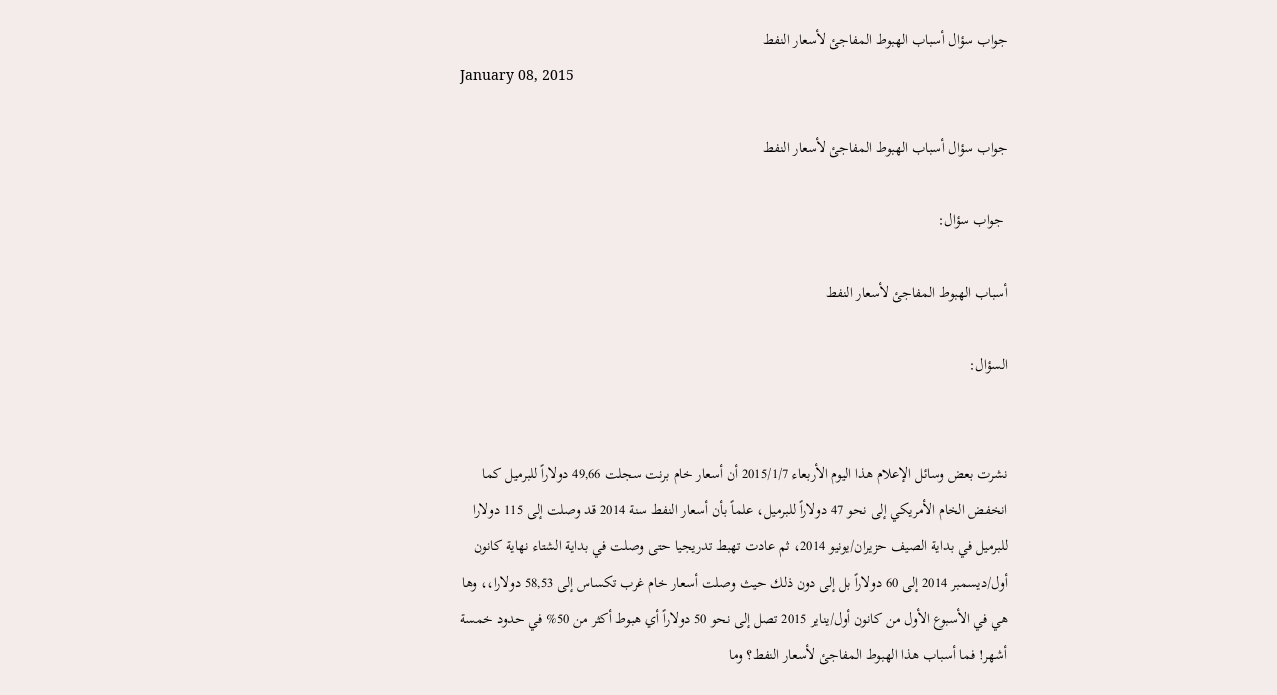جواب سؤال أسباب الهبوط المفاجئ لأسعار النفط
January 08, 2015

جواب سؤال أسباب الهبوط المفاجئ لأسعار النفط

 جواب سؤال:

أسباب الهبوط المفاجئ لأسعار النفط

السؤال:


نشرت بعض وسائل الإعلام هذا اليوم الأربعاء 2015/1/7 أن أسعار خام برنت سجلت 49,66 دولاراً للبرميل كما انخفض الخام الأمريكي إلى نحو 47 دولاراً للبرميل، علماً بأن أسعار النفط سنة 2014 قد وصلت إلى 115 دولارا للبرميل في بداية الصيف حزيران/يونيو 2014، ثم عادت تهبط تدريجيا حتى وصلت في بداية الشتاء نهاية كانون أول/ديسمبر 2014 إلى 60 دولاراً بل إلى دون ذلك حيث وصلت أسعار خام غرب تكساس إلى 58,53 دولارا،، وها هي في الأسبوع الأول من كانون أول/يناير 2015 تصل إلى نحو 50 دولاراً أي هبوط أكثر من 50% في حدود خمسة أشهر! فما أسباب هذا الهبوط المفاجئ لأسعار النفط؟ وما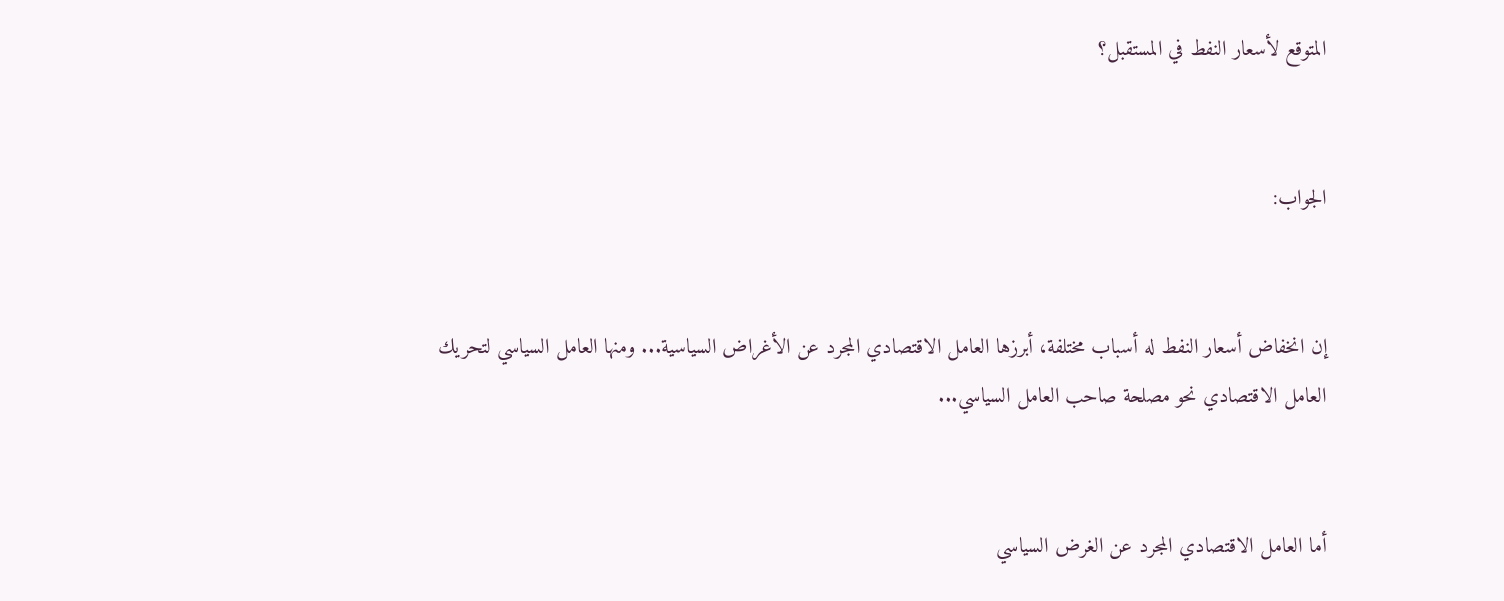المتوقع لأسعار النفط في المستقبل؟


الجواب:


إن انخفاض أسعار النفط له أسباب مختلفة، أبرزها العامل الاقتصادي المجرد عن الأغراض السياسية... ومنها العامل السياسي لتحريك العامل الاقتصادي نحو مصلحة صاحب العامل السياسي...


أما العامل الاقتصادي المجرد عن الغرض السياسي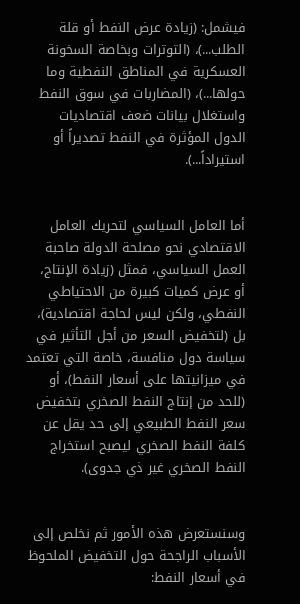فيشمل: (زيادة عرض النفط أو قلة الطلب...)، (التوترات وبخاصة السخونة العسكرية في المناطق النفطية وما حولها...)، (المضاربات في سوق النفط واستغلال بيانات ضعف اقتصاديات الدول المؤثرة في النفط تصديراً أو استيراداً...).


أما العامل السياسي لتحريك العامل الاقتصادي نحو مصلحة الدولة صاحبة العمل السياسي، فمثل (زيادة الإنتاج، أو عرض كميات كبيرة من الاحتياطي النفطي، ولكن ليس لحاجة اقتصادية)، بل (لتخفيض السعر من أجل التأثير في سياسة دول منافسة، خاصة التي تعتمد في ميزانيتها على أسعار النفط)، أو (للحد من إنتاج النفط الصخري بتخفيض سعر النفط الطبيعي إلى حد يقل عن كلفة النفط الصخري ليصبح استخراج النفط الصخري غير ذي جدوى).


وسنستعرض هذه الأمور ثم نخلص إلى الأسباب الراجحة حول التخفيض الملحوظ في أسعار النفط: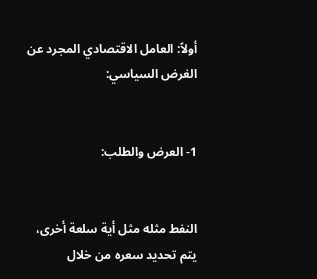أولاً: العامل الاقتصادي المجرد عن الغرض السياسي:


1- العرض والطلب:


النفط مثله مثل أية سلعة أخرى، يتم تحديد سعره من خلال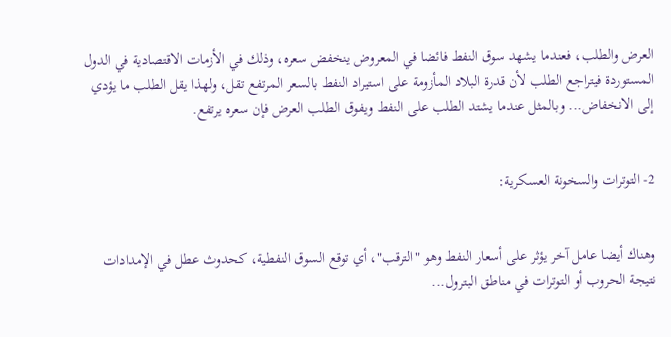العرض والطلب، فعندما يشهد سوق النفط فائضا في المعروض ينخفض سعره، وذلك في الأزمات الاقتصادية في الدول المستوردة فيتراجع الطلب لأن قدرة البلاد المأزومة على استيراد النفط بالسعر المرتفع تقل، ولهذا يقل الطلب ما يؤدي إلى الانخفاض... وبالمثل عندما يشتد الطلب على النفط ويفوق الطلب العرض فإن سعره يرتفع.


2- التوترات والسخونة العسكرية:


وهناك أيضا عامل آخر يؤثر على أسعار النفط وهو "الترقب"، أي توقع السوق النفطية، كحدوث عطل في الإمدادات نتيجة الحروب أو التوترات في مناطق البترول...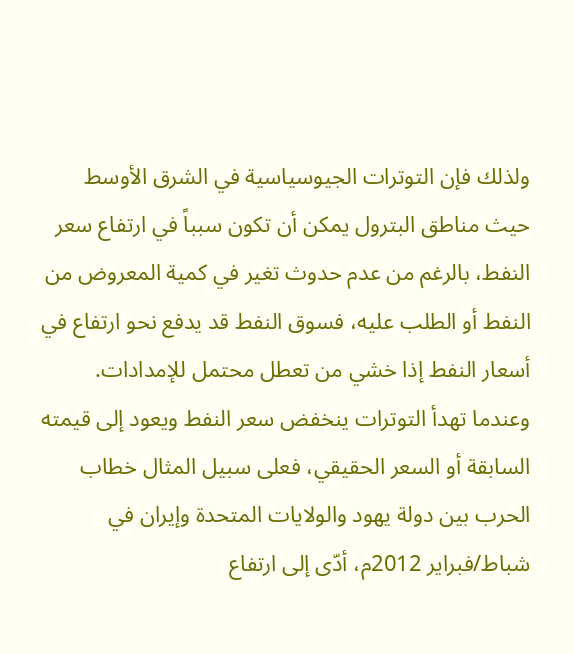ولذلك فإن التوترات الجيوسياسية في الشرق الأوسط حيث مناطق البترول يمكن أن تكون سبباً في ارتفاع سعر النفط، بالرغم من عدم حدوث تغير في كمية المعروض من النفط أو الطلب عليه، فسوق النفط قد يدفع نحو ارتفاع في أسعار النفط إذا خشي من تعطل محتمل للإمدادات. وعندما تهدأ التوترات ينخفض سعر النفط ويعود إلى قيمته السابقة أو السعر الحقيقي، فعلى سبيل المثال خطاب الحرب بين دولة يهود والولايات المتحدة وإيران في شباط/فبراير 2012م، أدّى إلى ارتفاع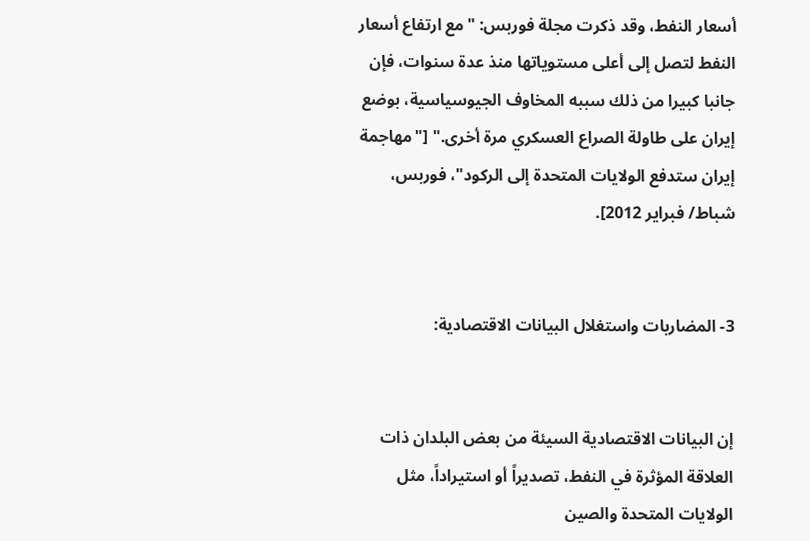أسعار النفط، وقد ذكرت مجلة فوربس: "مع ارتفاع أسعار النفط لتصل إلى أعلى مستوياتها منذ عدة سنوات، فإن جانبا كبيرا من ذلك سببه المخاوف الجيوسياسية، بوضع إيران على طاولة الصراع العسكري مرة أخرى." ["مهاجمة إيران ستدفع الولايات المتحدة إلى الركود"، فوربس، شباط/ فبراير 2012].


3- المضاربات واستغلال البيانات الاقتصادية:


إن البيانات الاقتصادية السيئة من بعض البلدان ذات العلاقة المؤثرة في النفط، تصديراً أو استيراداً، مثل الولايات المتحدة والصين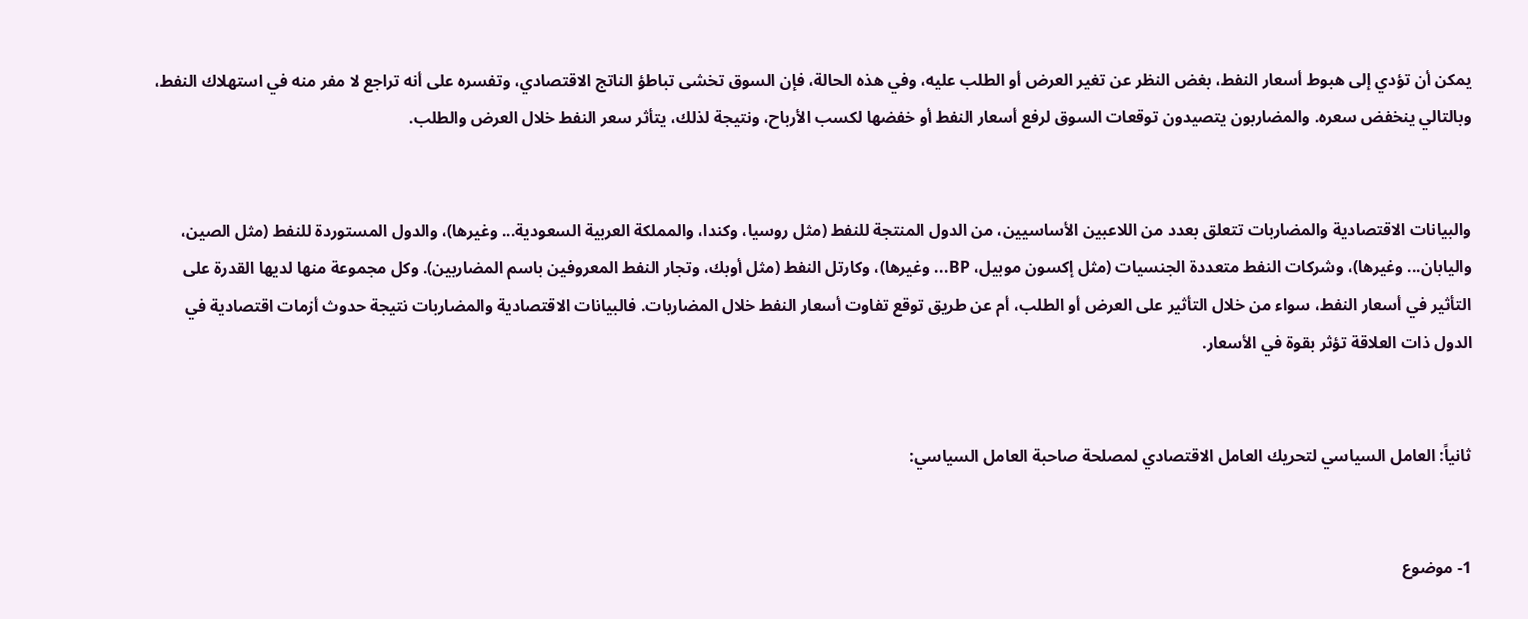يمكن أن تؤدي إلى هبوط أسعار النفط، بغض النظر عن تغير العرض أو الطلب عليه، وفي هذه الحالة، فإن السوق تخشى تباطؤ الناتج الاقتصادي، وتفسره على أنه تراجع لا مفر منه في استهلاك النفط، وبالتالي ينخفض سعره. والمضاربون يتصيدون توقعات السوق لرفع أسعار النفط أو خفضها لكسب الأرباح، ونتيجة لذلك، يتأثر سعر النفط خلال العرض والطلب.


والبيانات الاقتصادية والمضاربات تتعلق بعدد من اللاعبين الأساسيين، من الدول المنتجة للنفط (مثل روسيا، وكندا، والمملكة العربية السعودية... وغيرها)، والدول المستوردة للنفط (مثل الصين، واليابان... وغيرها)، وشركات النفط متعددة الجنسيات (مثل إكسون موبيل، BP... وغيرها)، وكارتل النفط (مثل أوبك، وتجار النفط المعروفين باسم المضاربين). وكل مجموعة منها لديها القدرة على التأثير في أسعار النفط، سواء من خلال التأثير على العرض أو الطلب، أم عن طريق توقع تفاوت أسعار النفط خلال المضاربات. فالبيانات الاقتصادية والمضاربات نتيجة حدوث أزمات اقتصادية في الدول ذات العلاقة تؤثر بقوة في الأسعار.


ثانياً: العامل السياسي لتحريك العامل الاقتصادي لمصلحة صاحبة العامل السياسي:


1- موضوع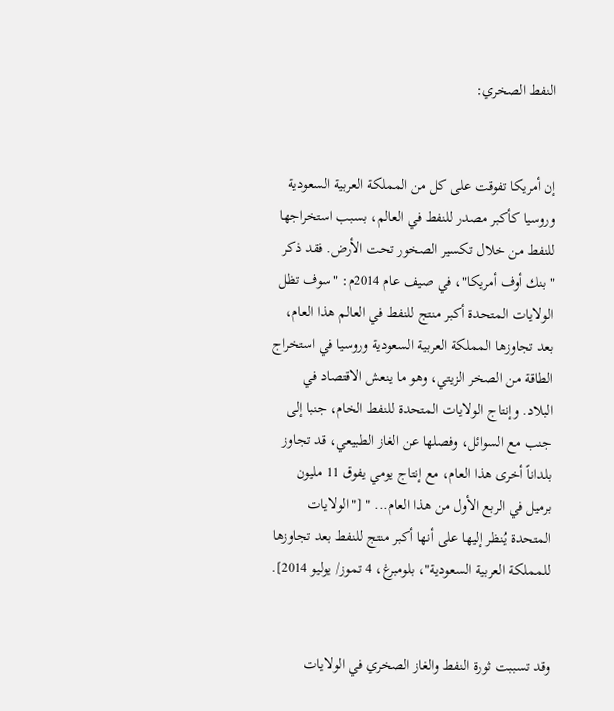النفط الصخري:


إن أمريكا تفوقت على كل من المملكة العربية السعودية وروسيا كأكبر مصدر للنفط في العالم، بسبب استخراجها للنفط من خلال تكسير الصخور تحت الأرض. فقد ذكر "بنك أوف أمريكا"، في صيف عام 2014م: "سوف تظل الولايات المتحدة أكبر منتج للنفط في العالم هذا العام، بعد تجاوزها المملكة العربية السعودية وروسيا في استخراج الطاقة من الصخر الزيتي، وهو ما ينعش الاقتصاد في البلاد. وإنتاج الولايات المتحدة للنفط الخام، جنبا إلى جنب مع السوائل، وفصلها عن الغاز الطبيعي، قد تجاوز بلداناً أخرى هذا العام، مع إنتاج يومي يفوق 11 مليون برميل في الربع الأول من هذا العام... " ["الولايات المتحدة يُنظر إليها على أنها أكبر منتج للنفط بعد تجاوزها للمملكة العربية السعودية"، بلومبرغ، 4 تموز/ يوليو 2014].


وقد تسببت ثورة النفط والغاز الصخري في الولايات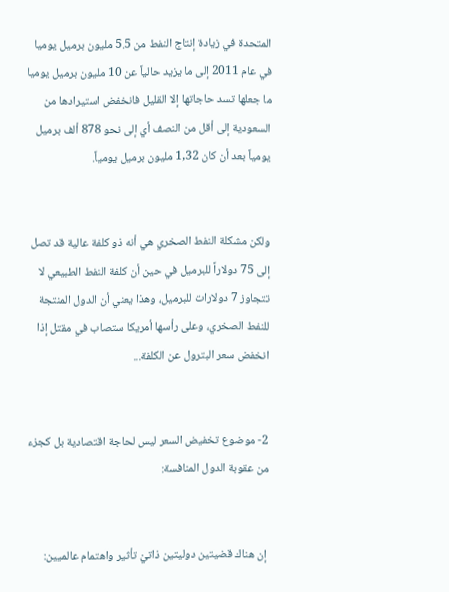المتحدة في زيادة إنتاج النفط من 5.5 مليون برميل يوميا في عام 2011 إلى ما يزيد حالياً عن 10 مليون برميل يوميا ما جعلها تسد حاجاتها إلا القليل فانخفض استيرادها من السعودية إلى أقل من النصف أي إلى نحو 878 ألف برميل يومياً بعد أن كان 1,32 مليون برميل يومياً.


ولكن مشكلة النفط الصخري هي أنه ذو كلفة عالية قد تصل إلى 75 دولاراً للبرميل في حين أن كلفة النفط الطبيعي لا تتجاوز 7 دولارات للبرميل، وهذا يعني أن الدول المنتجة للنفط الصخري، وعلى رأسها أمريكا ستصاب في مقتل إذا انخفض سعر البترول عن الكلفة...


2- موضوع تخفيض السعر ليس لحاجة اقتصادية بل كجزء من عقوبة الدول المنافسة:


إن هناك قضيتين دوليتين ذاتيْ تأثير واهتمام عالميين: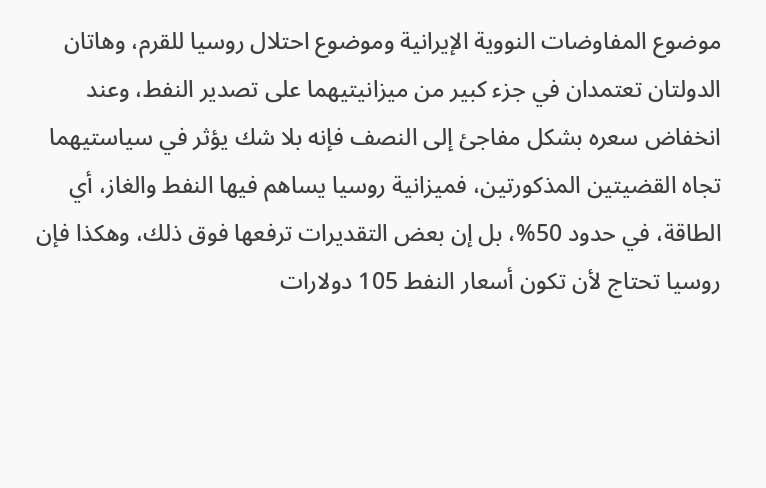موضوع المفاوضات النووية الإيرانية وموضوع احتلال روسيا للقرم، وهاتان الدولتان تعتمدان في جزء كبير من ميزانيتيهما على تصدير النفط، وعند انخفاض سعره بشكل مفاجئ إلى النصف فإنه بلا شك يؤثر في سياستيهما تجاه القضيتين المذكورتين، فميزانية روسيا يساهم فيها النفط والغاز، أي الطاقة، في حدود 50%، بل إن بعض التقديرات ترفعها فوق ذلك، وهكذا فإن روسيا تحتاج لأن تكون أسعار النفط 105 دولارات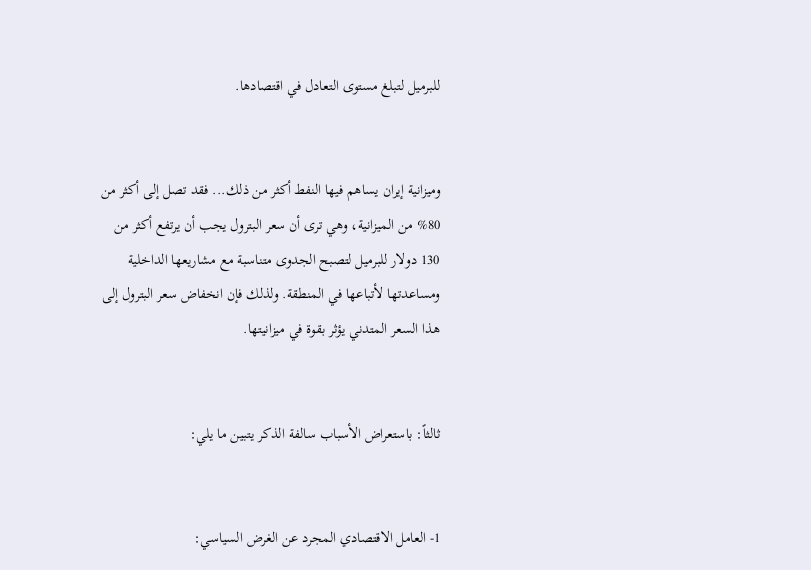للبرميل لتبلغ مستوى التعادل في اقتصادها.


وميزانية إيران يساهم فيها النفط أكثر من ذلك... فقد تصل إلى أكثر من 80% من الميزانية، وهي ترى أن سعر البترول يجب أن يرتفع أكثر من 130 دولار للبرميل لتصبح الجدوى متناسبة مع مشاريعها الداخلية ومساعدتها لأتباعها في المنطقة. ولذلك فإن انخفاض سعر البترول إلى هذا السعر المتدني يؤثر بقوة في ميزانيتها.


ثالثاً: باستعراض الأسباب سالفة الذكر يتبين ما يلي:


1- العامل الاقتصادي المجرد عن الغرض السياسي: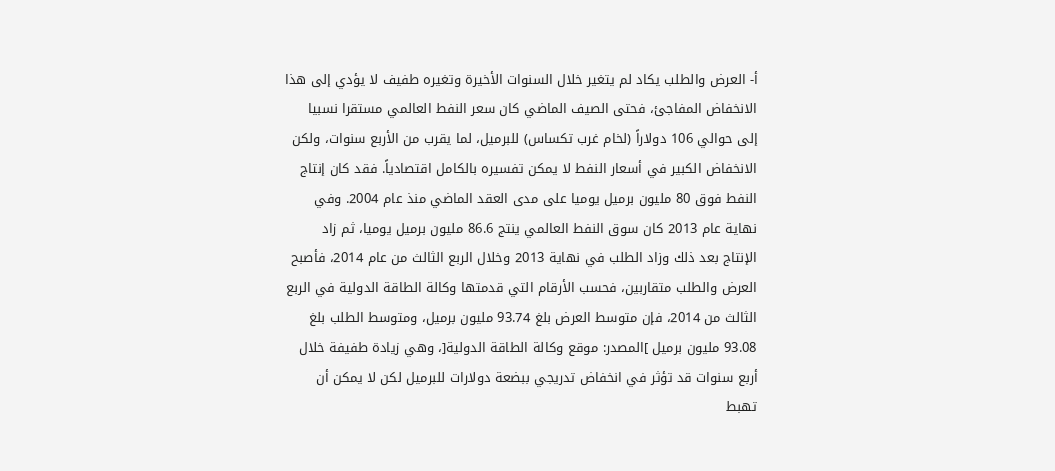أ‌- العرض والطلب يكاد لم يتغير خلال السنوات الأخيرة وتغيره طفيف لا يؤدي إلى هذا الانخفاض المفاجئ، فحتى الصيف الماضي كان سعر النفط العالمي مستقرا نسبيا إلى حوالي 106 دولاراً (لخام غرب تكساس) للبرميل، لما يقرب من الأربع سنوات، ولكن الانخفاض الكبير في أسعار النفط لا يمكن تفسيره بالكامل اقتصادياً. فقد كان إنتاج النفط فوق 80 مليون برميل يوميا على مدى العقد الماضي منذ عام 2004. وفي نهاية عام 2013 كان سوق النفط العالمي ينتج 86.6 مليون برميل يوميا، ثم زاد الإنتاج بعد ذلك وزاد الطلب في نهاية 2013 وخلال الربع الثالث من عام 2014، فأصبح العرض والطلب متقاربين، فحسب الأرقام التي قدمتها وكالة الطاقة الدولية في الربع الثالث من 2014، فإن متوسط العرض بلغ 93.74 مليون برميل، ومتوسط الطلب بلغ 93.08 مليون برميل ]المصدر: موقع وكالة الطاقة الدولية[، وهي زيادة طفيفة خلال أربع سنوات قد تؤثر في انخفاض تدريجي ببضعة دولارات للبرميل لكن لا يمكن أن تهبط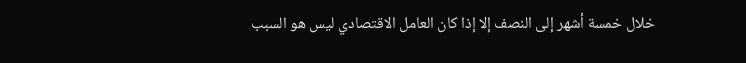خلال خمسة أشهر إلى النصف إلا إذا كان العامل الاقتصادي ليس هو السبب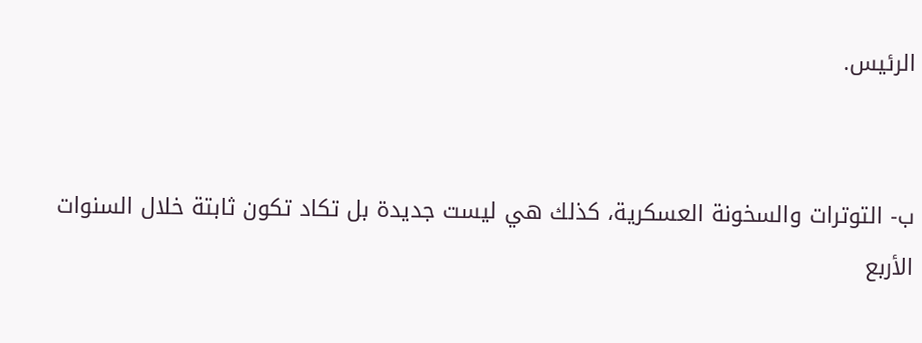الرئيس.


ب- التوترات والسخونة العسكرية، كذلك هي ليست جديدة بل تكاد تكون ثابتة خلال السنوات الأربع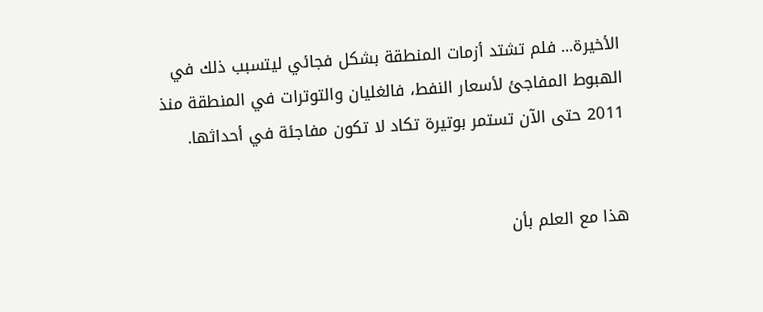الأخيرة... فلم تشتد أزمات المنطقة بشكل فجائي ليتسبب ذلك في الهبوط المفاجئ لأسعار النفط، فالغليان والتوترات في المنطقة منذ 2011 حتى الآن تستمر بوتيرة تكاد لا تكون مفاجئة في أحداثها.


هذا مع العلم بأن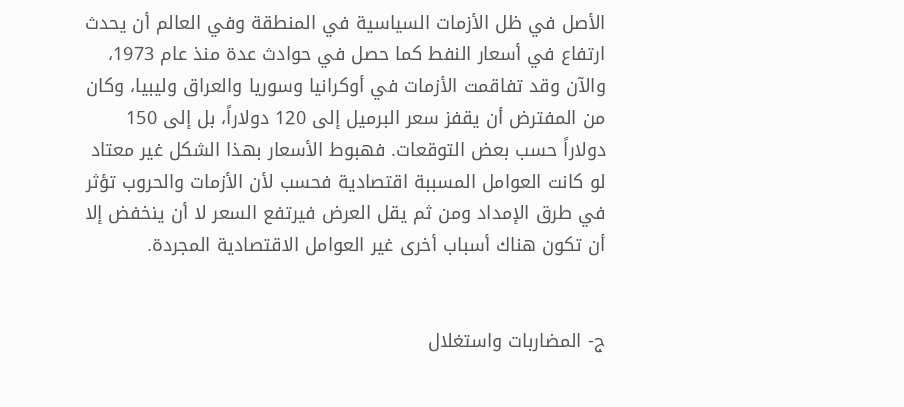الأصل في ظل الأزمات السياسية في المنطقة وفي العالم أن يحدث ارتفاع في أسعار النفط كما حصل في حوادث عدة منذ عام 1973، والآن وقد تفاقمت الأزمات في أوكرانيا وسوريا والعراق وليبيا، وكان من المفترض أن يقفز سعر البرميل إلى 120 دولاراً، بل إلى 150 دولاراً حسب بعض التوقعات. فهبوط الأسعار بهذا الشكل غير معتاد لو كانت العوامل المسببة اقتصادية فحسب لأن الأزمات والحروب تؤثر في طرق الإمداد ومن ثم يقل العرض فيرتفع السعر لا أن ينخفض إلا أن تكون هناك أسباب أخرى غير العوامل الاقتصادية المجردة.


ج- المضاربات واستغلال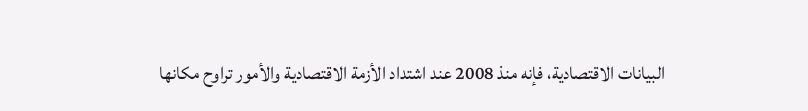البيانات الاقتصادية، فإنه منذ 2008 عند اشتداد الأزمة الاقتصادية والأمور تراوح مكانها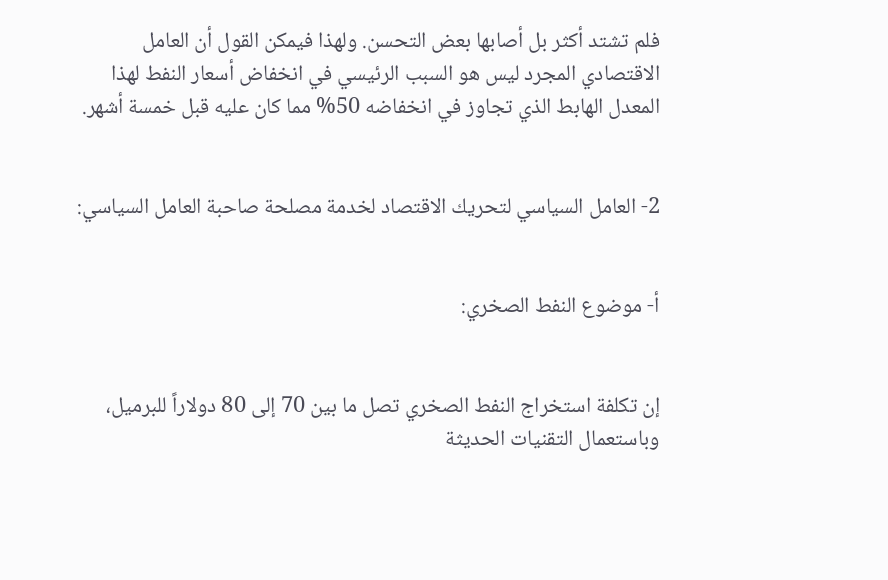فلم تشتد أكثر بل أصابها بعض التحسن. ولهذا فيمكن القول أن العامل الاقتصادي المجرد ليس هو السبب الرئيسي في انخفاض أسعار النفط لهذا المعدل الهابط الذي تجاوز في انخفاضه 50% مما كان عليه قبل خمسة أشهر.


2- العامل السياسي لتحريك الاقتصاد لخدمة مصلحة صاحبة العامل السياسي:


أ- موضوع النفط الصخري:


إن تكلفة استخراج النفط الصخري تصل ما بين 70 إلى 80 دولاراً للبرميل، وباستعمال التقنيات الحديثة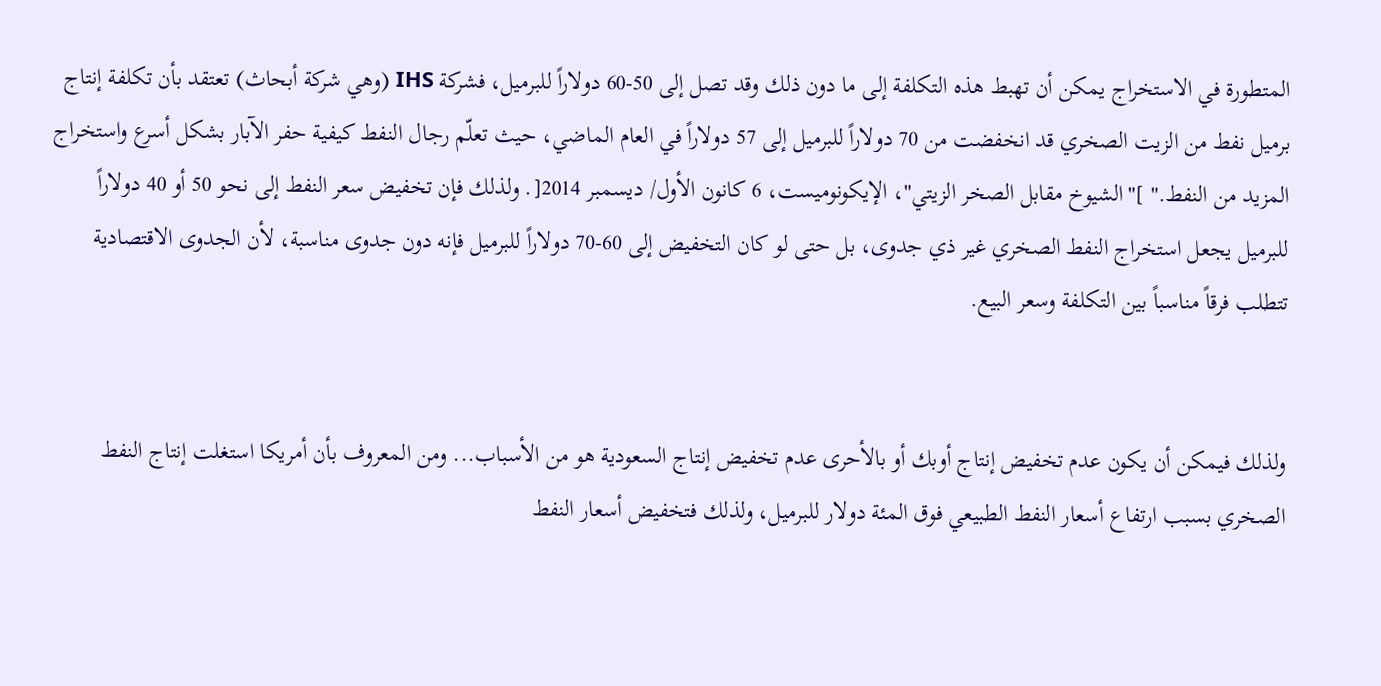المتطورة في الاستخراج يمكن أن تهبط هذه التكلفة إلى ما دون ذلك وقد تصل إلى 50-60 دولاراً للبرميل، فشركة IHS (وهي شركة أبحاث) تعتقد بأن تكلفة إنتاج برميل نفط من الزيت الصخري قد انخفضت من 70 دولاراً للبرميل إلى 57 دولاراً في العام الماضي، حيث تعلّم رجال النفط كيفية حفر الآبار بشكل أسرع واستخراج المزيد من النفط." ]"الشيوخ مقابل الصخر الزيتي"، الإيكونوميست، 6 كانون الأول/ ديسمبر 2014[. ولذلك فإن تخفيض سعر النفط إلى نحو 50 أو 40 دولاراً للبرميل يجعل استخراج النفط الصخري غير ذي جدوى، بل حتى لو كان التخفيض إلى 60-70 دولاراً للبرميل فإنه دون جدوى مناسبة، لأن الجدوى الاقتصادية تتطلب فرقاً مناسباً بين التكلفة وسعر البيع.


ولذلك فيمكن أن يكون عدم تخفيض إنتاج أوبك أو بالأحرى عدم تخفيض إنتاج السعودية هو من الأسباب... ومن المعروف بأن أمريكا استغلت إنتاج النفط الصخري بسبب ارتفاع أسعار النفط الطبيعي فوق المئة دولار للبرميل، ولذلك فتخفيض أسعار النفط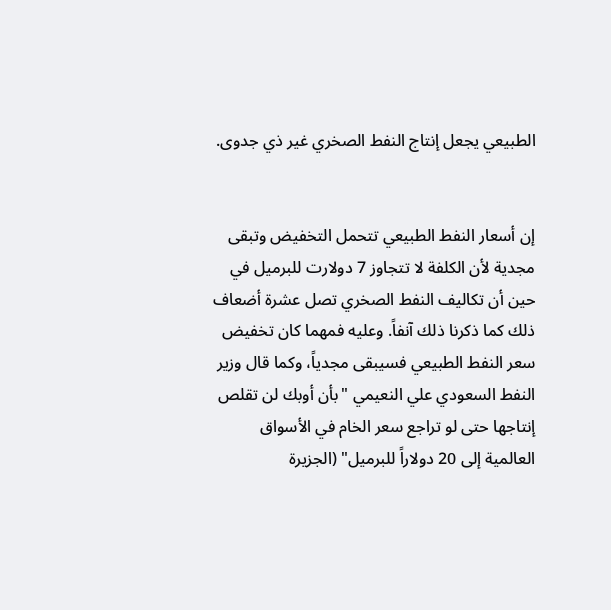الطبيعي يجعل إنتاج النفط الصخري غير ذي جدوى.


إن أسعار النفط الطبيعي تتحمل التخفيض وتبقى مجدية لأن الكلفة لا تتجاوز 7 دولارت للبرميل في حين أن تكاليف النفط الصخري تصل عشرة أضعاف ذلك كما ذكرنا ذلك آنفاً. وعليه فمهما كان تخفيض سعر النفط الطبيعي فسيبقى مجدياً، وكما قال وزير النفط السعودي علي النعيمي "بأن أوبك لن تقلص إنتاجها حتى لو تراجع سعر الخام في الأسواق العالمية إلى 20 دولاراً للبرميل" (الجزيرة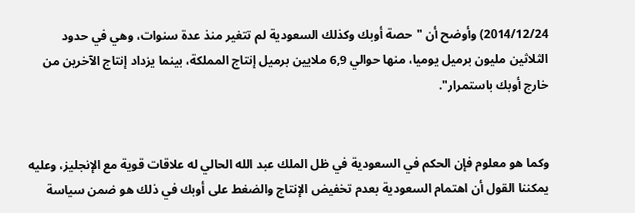2014/12/24) وأوضح أن "حصة أوبك وكذلك السعودية لم تتغير منذ عدة سنوات، وهي في حدود الثلاثين مليون برميل يوميا، منها حوالي 6,9 ملايين برميل إنتاج المملكة، بينما يزداد إنتاج الآخرين من خارج أوبك باستمرار".


وكما هو معلوم فإن الحكم في السعودية في ظل الملك عبد الله الحالي له علاقات قوية مع الإنجليز، وعليه يمكننا القول أن اهتمام السعودية بعدم تخفيض الإنتاج والضغط على أوبك في ذلك هو ضمن سياسة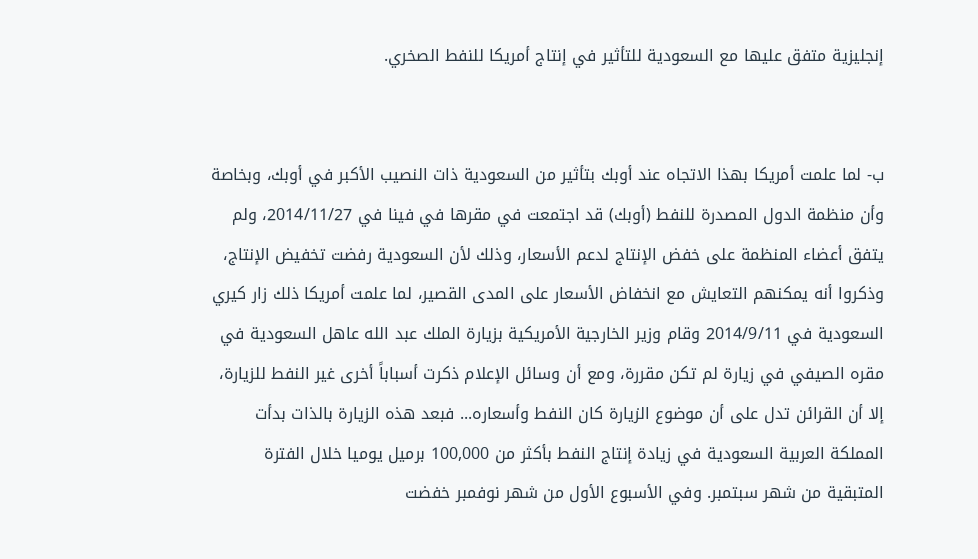إنجليزية متفق عليها مع السعودية للتأثير في إنتاج أمريكا للنفط الصخري.


ب- لما علمت أمريكا بهذا الاتجاه عند أوبك بتأثير من السعودية ذات النصيب الأكبر في أوبك، وبخاصة وأن منظمة الدول المصدرة للنفط (أوبك) قد اجتمعت في مقرها في فينا في 2014/11/27، ولم يتفق أعضاء المنظمة على خفض الإنتاج لدعم الأسعار، وذلك لأن السعودية رفضت تخفيض الإنتاج، وذكروا أنه يمكنهم التعايش مع انخفاض الأسعار على المدى القصير، لما علمت أمريكا ذلك زار كيري السعودية في 2014/9/11 وقام وزير الخارجية الأمريكية بزيارة الملك عبد الله عاهل السعودية في مقره الصيفي في زيارة لم تكن مقررة، ومع أن وسائل الإعلام ذكرت أسباباً أخرى غير النفط للزيارة، إلا أن القرائن تدل على أن موضوع الزيارة كان النفط وأسعاره... فبعد هذه الزيارة بالذات بدأت المملكة العربية السعودية في زيادة إنتاج النفط بأكثر من 100,000 برميل يوميا خلال الفترة المتبقية من شهر سبتمبر. وفي الأسبوع الأول من شهر نوفمبر خفضت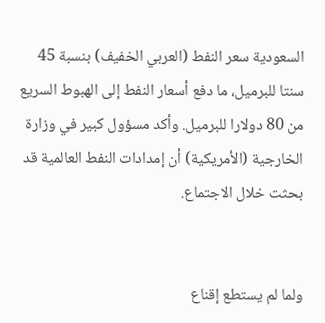السعودية سعر النفط (العربي الخفيف) بنسبة 45 سنتا للبرميل، ما دفع أسعار النفط إلى الهبوط السريع من 80 دولارا للبرميل. وأكد مسؤول كبير في وزارة الخارجية (الأمريكية) أن إمدادات النفط العالمية قد بحثت خلال الاجتماع.


ولما لم يستطع إقناع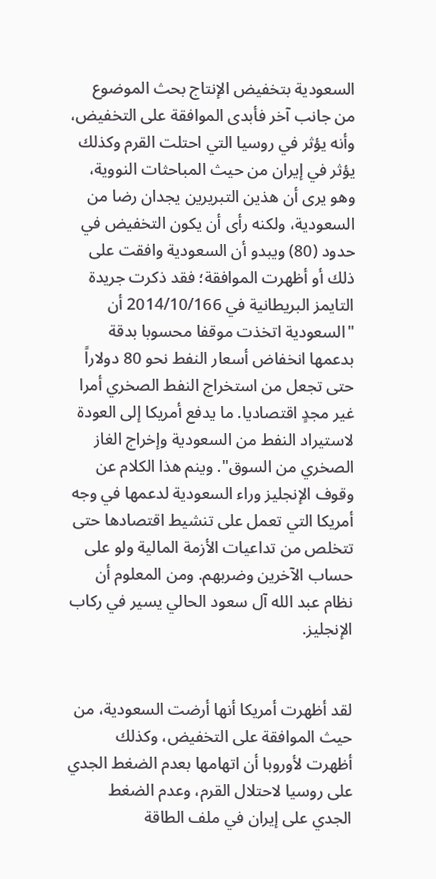السعودية بتخفيض الإنتاج بحث الموضوع من جانب آخر فأبدى الموافقة على التخفيض، وأنه يؤثر في روسيا التي احتلت القرم وكذلك يؤثر في إيران من حيث المباحثات النووية، وهو يرى أن هذين التبريرين يجدان رضا من السعودية، ولكنه رأى أن يكون التخفيض في حدود (80) ويبدو أن السعودية وافقت على ذلك أو أظهرت الموافقة؛ فقد ذكرت جريدة التايمز البريطانية في 2014/10/166 أن "السعودية اتخذت موقفا محسوبا بدقة بدعمها انخفاض أسعار النفط نحو 80 دولاراً حتى تجعل من استخراج النفط الصخري أمرا غير مجدٍ اقتصاديا. ما يدفع أمريكا إلى العودة لاستيراد النفط من السعودية وإخراج الغاز الصخري من السوق". وينم هذا الكلام عن وقوف الإنجليز وراء السعودية لدعمها في وجه أمريكا التي تعمل على تنشيط اقتصادها حتى تتخلص من تداعيات الأزمة المالية ولو على حساب الآخرين وضربهم. ومن المعلوم أن نظام عبد الله آل سعود الحالي يسير في ركاب الإنجليز.


لقد أظهرت أمريكا أنها أرضت السعودية، من حيث الموافقة على التخفيض، وكذلك أظهرت لأوروبا أن اتهامها بعدم الضغط الجدي على روسيا لاحتلال القرم، وعدم الضغط الجدي على إيران في ملف الطاقة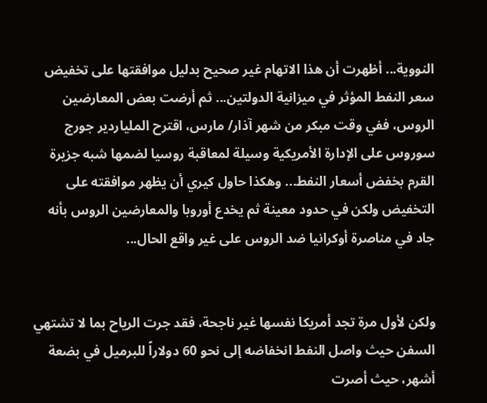النووية... أظهرت أن هذا الاتهام غير صحيح بدليل موافقتها على تخفيض سعر النفط المؤثر في ميزانية الدولتين... ثم أرضت بعض المعارضين الروس، ففي وقت مبكر من شهر آذار/ مارس، اقترح الملياردير جورج سوروس على الإدارة الأمريكية وسيلة لمعاقبة روسيا لضمها شبه جزيرة القرم بخفض أسعار النفط... وهكذا حاول كيري أن يظهر موافقته على التخفيض ولكن في حدود معينة ثم يخدع أوروبا والمعارضين الروس بأنه جاد في مناصرة أوكرانيا ضد الروس على غير واقع الحال...


ولكن لأول مرة تجد أمريكا نفسها غير ناجحة، فقد جرت الرياح بما لا تشتهي السفن حيث واصل النفط انخفاضه إلى نحو 60 دولاراً للبرميل في بضعة أشهر، حيث أصرت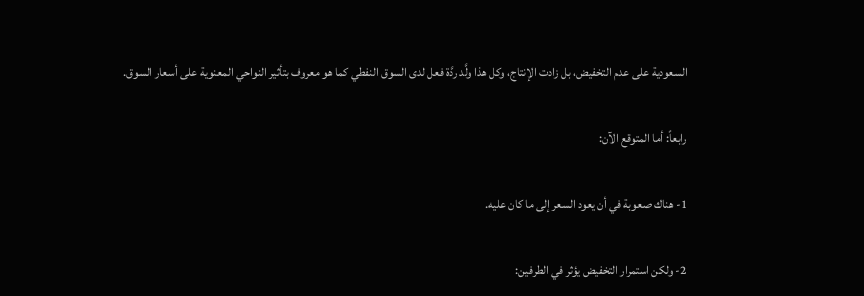السعودية على عدم التخفيض، بل زادت الإنتاج، وكل هذا ولَّد ردَّة فعل لدى السوق النفطي كما هو معروف بتأثير النواحي المعنوية على أسعار السوق.


رابعاً: أما المتوقع الآن:


1- هناك صعوبة في أن يعود السعر إلى ما كان عليه.


2- ولكن استمرار التخفيض يؤثر في الطرفين: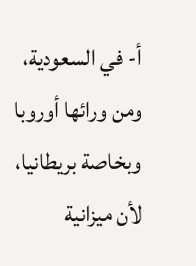أ- في السعودية، ومن ورائها أوروبا وبخاصة بريطانيا، لأن ميزانية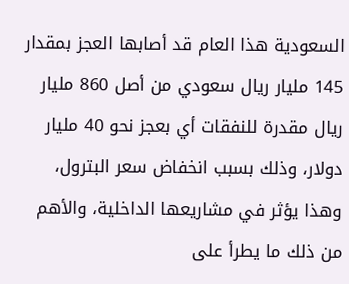السعودية هذا العام قد أصابها العجز بمقدار 145 مليار ريال سعودي من أصل 860 مليار ريال مقدرة للنفقات أي بعجز نحو 40 مليار دولار، وذلك بسبب انخفاض سعر البترول، وهذا يؤثر في مشاريعها الداخلية، والأهم من ذلك ما يطرأ على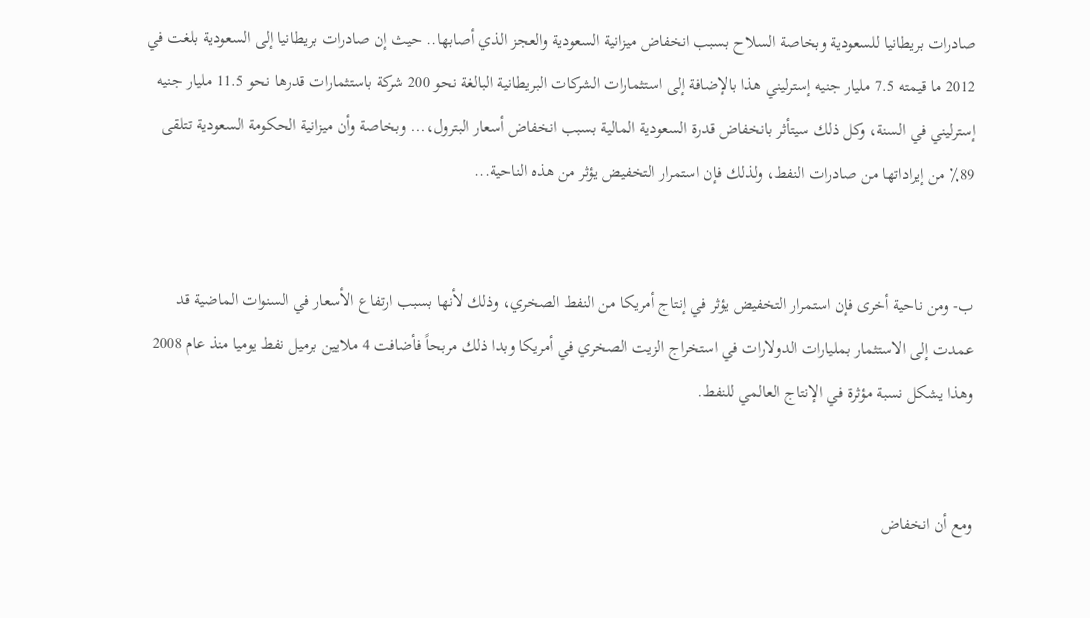صادرات بريطانيا للسعودية وبخاصة السلاح بسبب انخفاض ميزانية السعودية والعجز الذي أصابها.. حيث إن صادرات بريطانيا إلى السعودية بلغت في 2012 ما قيمته 7.5 مليار جنيه إسترليني هذا بالإضافة إلى استثمارات الشركات البريطانية البالغة نحو 200 شركة باستثمارات قدرها نحو 11.5 مليار جنيه إسترليني في السنة، وكل ذلك سيتأثر بانخفاض قدرة السعودية المالية بسبب انخفاض أسعار البترول،... وبخاصة وأن ميزانية الحكومة السعودية تتلقى 89٪ من إيراداتها من صادرات النفط، ولذلك فإن استمرار التخفيض يؤثر من هذه الناحية...


ب- ومن ناحية أخرى فإن استمرار التخفيض يؤثر في إنتاج أمريكا من النفط الصخري، وذلك لأنها بسبب ارتفاع الأسعار في السنوات الماضية قد عمدت إلى الاستثمار بمليارات الدولارات في استخراج الزيت الصخري في أمريكا وبدا ذلك مربحاً فأضافت 4 ملايين برميل نفط يوميا منذ عام 2008 وهذا يشكل نسبة مؤثرة في الإنتاج العالمي للنفط.


ومع أن انخفاض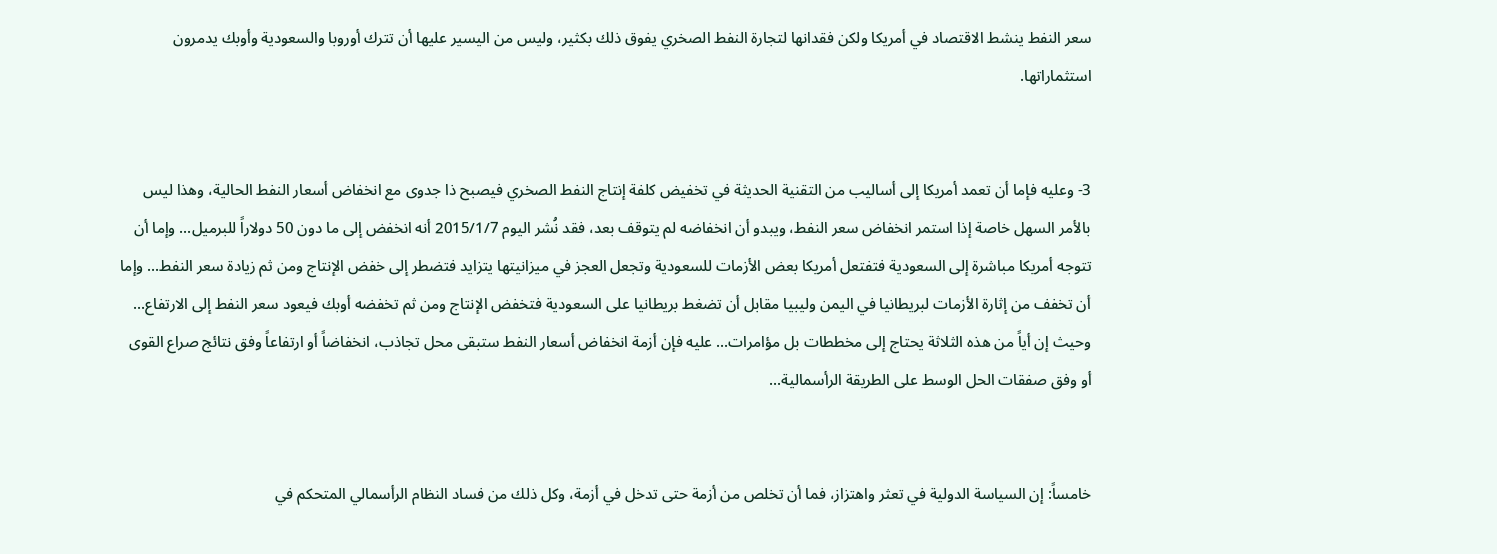سعر النفط ينشط الاقتصاد في أمريكا ولكن فقدانها لتجارة النفط الصخري يفوق ذلك بكثير، وليس من اليسير عليها أن تترك أوروبا والسعودية وأوبك يدمرون استثماراتها.


3- وعليه فإما أن تعمد أمريكا إلى أساليب من التقنية الحديثة في تخفيض كلفة إنتاج النفط الصخري فيصبح ذا جدوى مع انخفاض أسعار النفط الحالية، وهذا ليس بالأمر السهل خاصة إذا استمر انخفاض سعر النفط، ويبدو أن انخفاضه لم يتوقف بعد، فقد نُشر اليوم 2015/1/7 أنه انخفض إلى ما دون 50 دولاراً للبرميل... وإما أن تتوجه أمريكا مباشرة إلى السعودية فتفتعل أمريكا بعض الأزمات للسعودية وتجعل العجز في ميزانيتها يتزايد فتضطر إلى خفض الإنتاج ومن ثم زيادة سعر النفط... وإما أن تخفف من إثارة الأزمات لبريطانيا في اليمن وليبيا مقابل أن تضغط بريطانيا على السعودية فتخفض الإنتاج ومن ثم تخفضه أوبك فيعود سعر النفط إلى الارتفاع... وحيث إن أياً من هذه الثلاثة يحتاج إلى مخططات بل مؤامرات... عليه فإن أزمة انخفاض أسعار النفط ستبقى محل تجاذب، انخفاضاً أو ارتفاعاً وفق نتائج صراع القوى أو وفق صفقات الحل الوسط على الطريقة الرأسمالية...


خامساً: إن السياسة الدولية في تعثر واهتزاز، فما أن تخلص من أزمة حتى تدخل في أزمة، وكل ذلك من فساد النظام الرأسمالي المتحكم في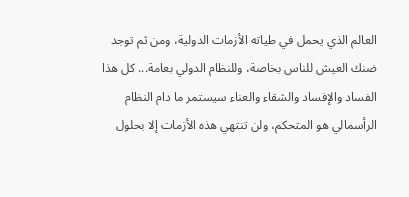العالم الذي يحمل في طياته الأزمات الدولية، ومن ثم توجد ضنك العيش للناس بخاصة، وللنظام الدولي بعامة... كل هذا الفساد والإفساد والشقاء والعناء سيستمر ما دام النظام الرأسمالي هو المتحكم، ولن تنتهي هذه الأزمات إلا بحلول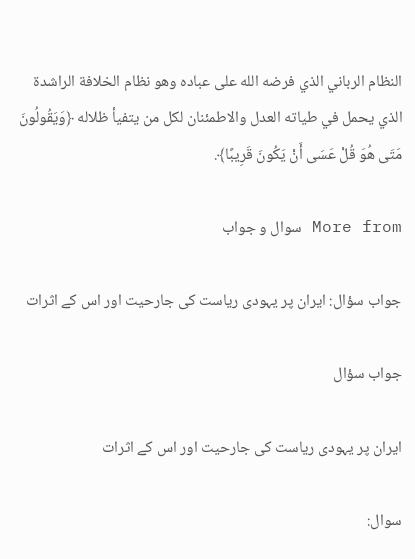النظام الرباني الذي فرضه الله على عباده وهو نظام الخلافة الراشدة الذي يحمل في طياته العدل والاطمئنان لكل من يتفيأ ظلاله ﴿وَيَقُولُونَ مَتَى هُوَ قُلْ عَسَى أَنْ يَكُونَ قَرِيبًا﴾.

More from سوال و جواب

جواب سؤال: ایران پر یہودی ریاست کی جارحیت اور اس کے اثرات

جواب سؤال

ایران پر یہودی ریاست کی جارحیت اور اس کے اثرات

سوال: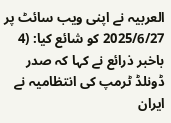العربیہ نے اپنی ویب سائٹ پر 2025/6/27 کو شائع کیا: (4 باخبر ذرائع نے کہا کہ صدر ڈونلڈ ٹرمپ کی انتظامیہ نے ایران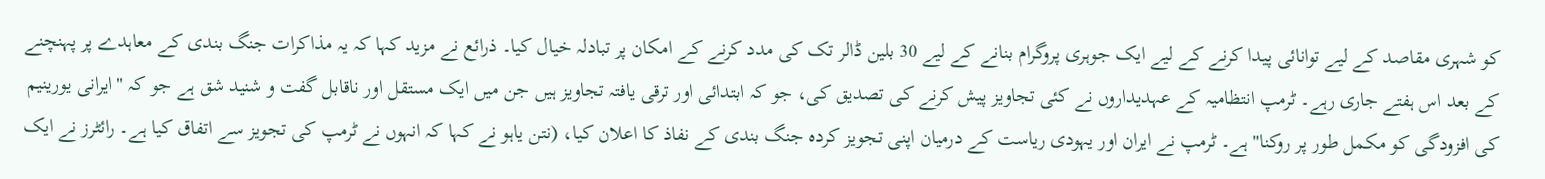کو شہری مقاصد کے لیے توانائی پیدا کرنے کے لیے ایک جوہری پروگرام بنانے کے لیے 30 بلین ڈالر تک کی مدد کرنے کے امکان پر تبادلہ خیال کیا۔ ذرائع نے مزید کہا کہ یہ مذاکرات جنگ بندی کے معاہدے پر پہنچنے کے بعد اس ہفتے جاری رہے۔ ٹرمپ انتظامیہ کے عہدیداروں نے کئی تجاویز پیش کرنے کی تصدیق کی، جو کہ ابتدائی اور ترقی یافتہ تجاویز ہیں جن میں ایک مستقل اور ناقابل گفت و شنید شق ہے جو کہ "ایرانی یورینیم کی افزودگی کو مکمل طور پر روکنا" ہے۔ ٹرمپ نے ایران اور یہودی ریاست کے درمیان اپنی تجویز کردہ جنگ بندی کے نفاذ کا اعلان کیا، (نتن یاہو نے کہا کہ انہوں نے ٹرمپ کی تجویز سے اتفاق کیا ہے۔ رائٹرز نے ایک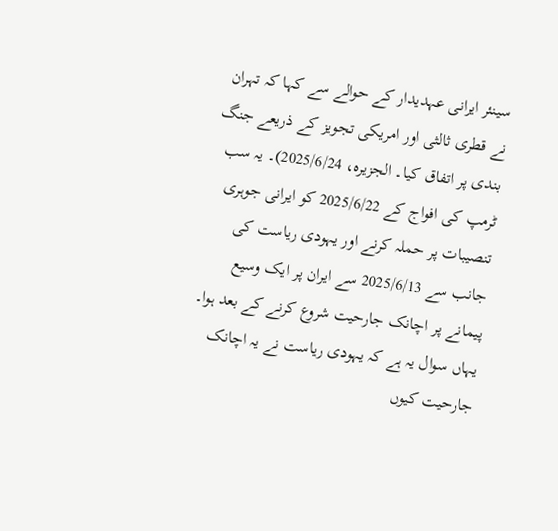سینئر ایرانی عہدیدار کے حوالے سے کہا کہ تہران نے قطری ثالثی اور امریکی تجویز کے ذریعے جنگ بندی پر اتفاق کیا۔ الجزیرہ، 2025/6/24)۔ یہ سب ٹرمپ کی افواج کے 2025/6/22 کو ایرانی جوہری تنصیبات پر حملہ کرنے اور یہودی ریاست کی جانب سے 2025/6/13 سے ایران پر ایک وسیع پیمانے پر اچانک جارحیت شروع کرنے کے بعد ہوا۔ یہاں سوال یہ ہے کہ یہودی ریاست نے یہ اچانک جارحیت کیوں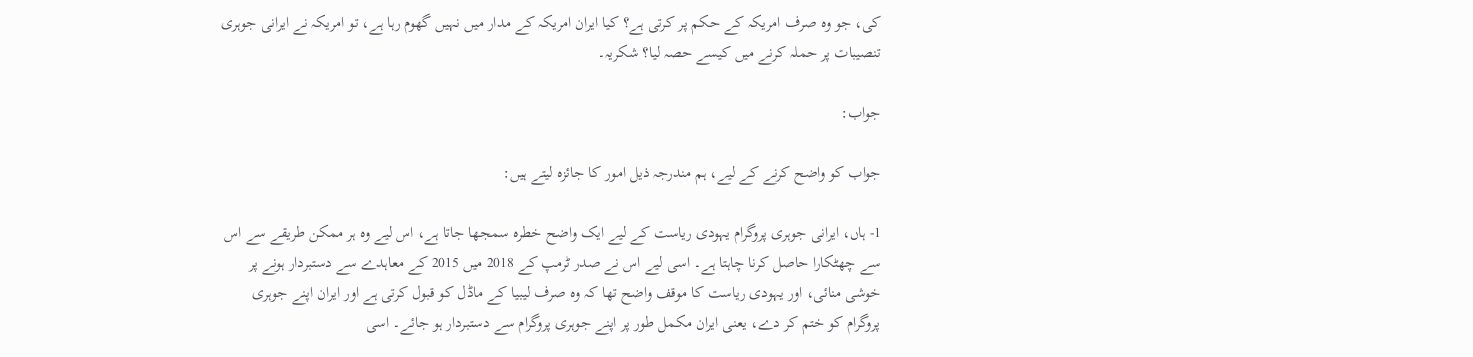کی، جو وہ صرف امریکہ کے حکم پر کرتی ہے؟ کیا ایران امریکہ کے مدار میں نہیں گھوم رہا ہے، تو امریکہ نے ایرانی جوہری تنصیبات پر حملہ کرنے میں کیسے حصہ لیا؟ شکریہ۔

جواب:

جواب کو واضح کرنے کے لیے، ہم مندرجہ ذیل امور کا جائزہ لیتے ہیں:

1- ہاں، ایرانی جوہری پروگرام یہودی ریاست کے لیے ایک واضح خطرہ سمجھا جاتا ہے، اس لیے وہ ہر ممکن طریقے سے اس سے چھٹکارا حاصل کرنا چاہتا ہے۔ اسی لیے اس نے صدر ٹرمپ کے 2018 میں 2015 کے معاہدے سے دستبردار ہونے پر خوشی منائی، اور یہودی ریاست کا موقف واضح تھا کہ وہ صرف لیبیا کے ماڈل کو قبول کرتی ہے اور ایران اپنے جوہری پروگرام کو ختم کر دے، یعنی ایران مکمل طور پر اپنے جوہری پروگرام سے دستبردار ہو جائے۔ اسی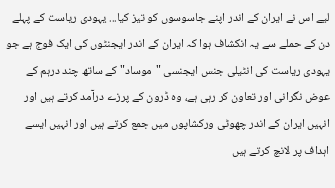لیے اس نے ایران کے اندر اپنے جاسوسوں کو تیز کیا... یہودی ریاست کے پہلے دن کے حملے سے یہ انکشاف ہوا کہ ایران کے اندر ایجنٹوں کی ایک فوج ہے جو یہودی ریاست کی انٹیلی جنس ایجنسی "موساد" کے ساتھ چند درہم کے عوض نگرانی اور تعاون کر رہی ہے، وہ ڈرون کے پرزے درآمد کرتے ہیں اور انہیں ایران کے اندر چھوٹی ورکشاپوں میں جمع کرتے ہیں اور انہیں ایسے اہداف پر لانچ کرتے ہیں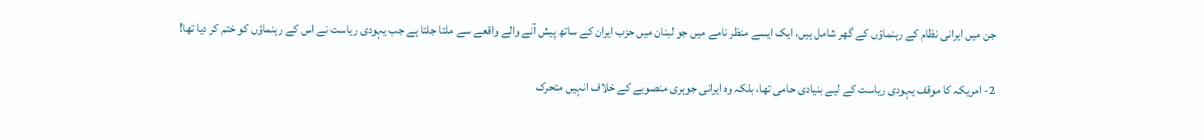جن میں ایرانی نظام کے رہنماؤں کے گھر شامل ہیں، ایک ایسے منظر نامے میں جو لبنان میں حزب ایران کے ساتھ پیش آنے والے واقعے سے ملتا جلتا ہے جب یہودی ریاست نے اس کے رہنماؤں کو ختم کر دیا تھا!

2- امریکہ کا موقف یہودی ریاست کے لیے بنیادی حامی تھا، بلکہ وہ ایرانی جوہری منصوبے کے خلاف انہیں متحرک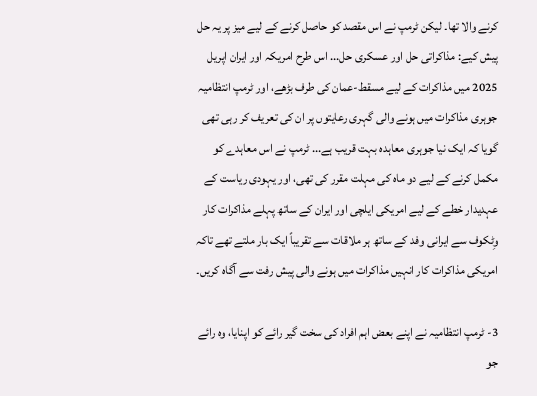کرنے والا تھا۔ لیکن ٹرمپ نے اس مقصد کو حاصل کرنے کے لیے میز پر یہ حل پیش کیے: مذاکراتی حل اور عسکری حل... اس طرح امریکہ اور ایران اپریل 2025 میں مذاکرات کے لیے مسقط-عمان کی طرف بڑھے، اور ٹرمپ انتظامیہ جوہری مذاکرات میں ہونے والی گہری رعایتوں پر ان کی تعریف کر رہی تھی گویا کہ ایک نیا جوہری معاہدہ بہت قریب ہے... ٹرمپ نے اس معاہدے کو مکمل کرنے کے لیے دو ماہ کی مہلت مقرر کی تھی، اور یہودی ریاست کے عہدیدار خطے کے لیے امریکی ایلچی اور ایران کے ساتھ پہلے مذاکرات کار وِٹکوف سے ایرانی وفد کے ساتھ ہر ملاقات سے تقریباً ایک بار ملتے تھے تاکہ امریکی مذاکرات کار انہیں مذاکرات میں ہونے والی پیش رفت سے آگاہ کریں۔

3- ٹرمپ انتظامیہ نے اپنے بعض اہم افراد کی سخت گیر رائے کو اپنایا، وہ رائے جو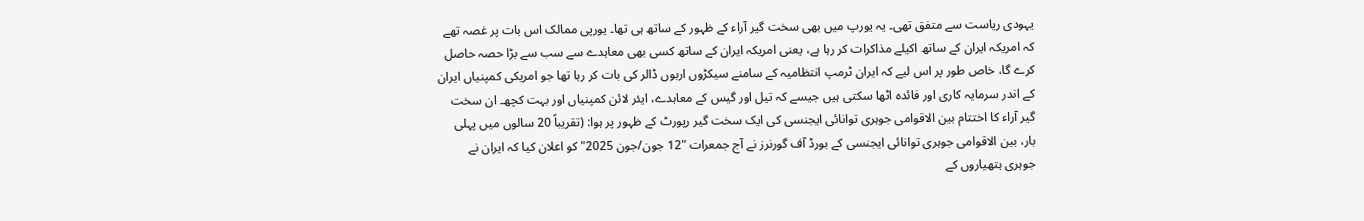یہودی ریاست سے متفق تھی۔ یہ یورپ میں بھی سخت گیر آراء کے ظہور کے ساتھ ہی تھا۔ یورپی ممالک اس بات پر غصہ تھے کہ امریکہ ایران کے ساتھ اکیلے مذاکرات کر رہا ہے، یعنی امریکہ ایران کے ساتھ کسی بھی معاہدے سے سب سے بڑا حصہ حاصل کرے گا، خاص طور پر اس لیے کہ ایران ٹرمپ انتظامیہ کے سامنے سیکڑوں اربوں ڈالر کی بات کر رہا تھا جو امریکی کمپنیاں ایران کے اندر سرمایہ کاری اور فائدہ اٹھا سکتی ہیں جیسے کہ تیل اور گیس کے معاہدے، ایئر لائن کمپنیاں اور بہت کچھ۔ ان سخت گیر آراء کا اختتام بین الاقوامی جوہری توانائی ایجنسی کی ایک سخت گیر رپورٹ کے ظہور پر ہوا: (تقریباً 20 سالوں میں پہلی بار، بین الاقوامی جوہری توانائی ایجنسی کے بورڈ آف گورنرز نے آج جمعرات "12 جون/جون 2025" کو اعلان کیا کہ ایران نے جوہری ہتھیاروں کے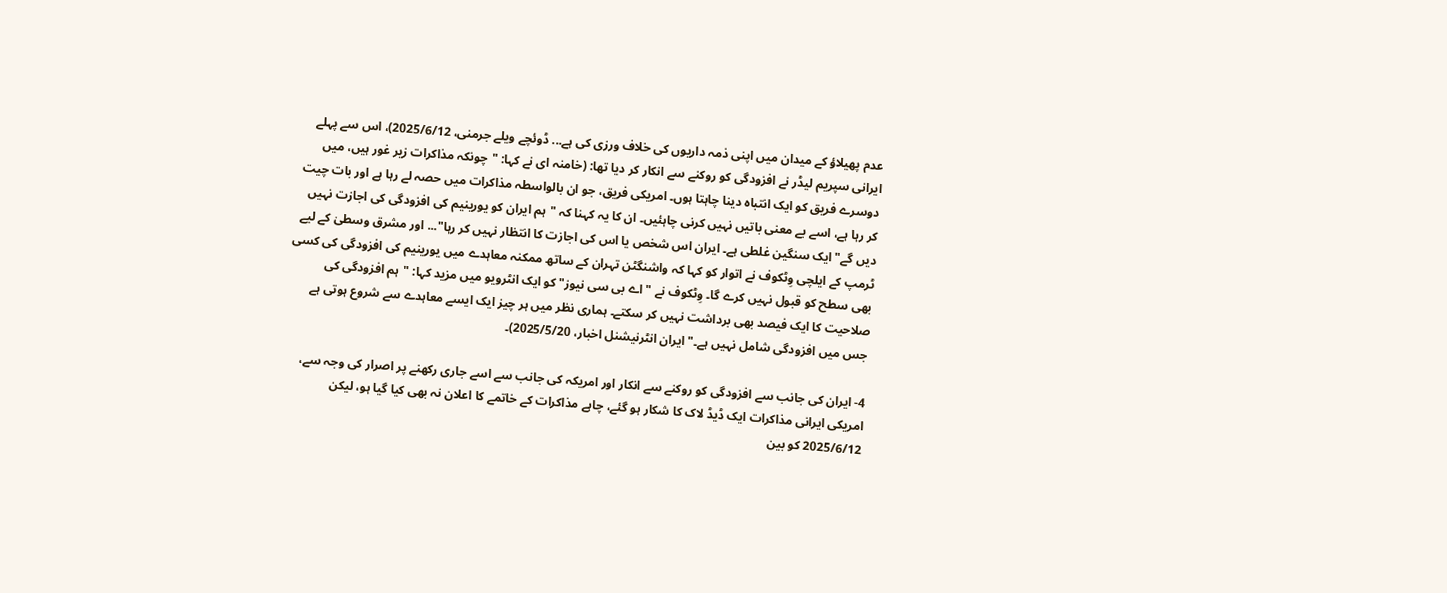عدم پھیلاؤ کے میدان میں اپنی ذمہ داریوں کی خلاف ورزی کی ہے... ڈوئچے ویلے جرمنی، 2025/6/12)، اس سے پہلے ایرانی سپریم لیڈر نے افزودگی کو روکنے سے انکار کر دیا تھا: (خامنہ ای نے کہا: "چونکہ مذاکرات زیر غور ہیں، میں دوسرے فریق کو ایک انتباہ دینا چاہتا ہوں۔ امریکی فریق، جو ان بالواسطہ مذاکرات میں حصہ لے رہا ہے اور بات چیت کر رہا ہے، اسے بے معنی باتیں نہیں کرنی چاہئیں۔ ان کا یہ کہنا کہ "ہم ایران کو یورینیم کی افزودگی کی اجازت نہیں دیں گے" ایک سنگین غلطی ہے۔ ایران اس شخص یا اس کی اجازت کا انتظار نہیں کر رہا"... اور مشرق وسطیٰ کے لیے ٹرمپ کے ایلچی وِٹکوف نے اتوار کو کہا کہ واشنگٹن تہران کے ساتھ ممکنہ معاہدے میں یورینیم کی افزودگی کی کسی بھی سطح کو قبول نہیں کرے گا۔ وِٹکوف نے "اے بی سی نیوز" کو ایک انٹرویو میں مزید کہا: "ہم افزودگی کی صلاحیت کا ایک فیصد بھی برداشت نہیں کر سکتے۔ ہماری نظر میں ہر چیز ایک ایسے معاہدے سے شروع ہوتی ہے جس میں افزودگی شامل نہیں ہے۔" ایران انٹرنیشنل اخبار، 2025/5/20)۔

4- ایران کی جانب سے افزودگی کو روکنے سے انکار اور امریکہ کی جانب سے اسے جاری رکھنے پر اصرار کی وجہ سے، امریکی ایرانی مذاکرات ایک ڈیڈ لاک کا شکار ہو گئے، چاہے مذاکرات کے خاتمے کا اعلان نہ بھی کیا گیا ہو، لیکن 2025/6/12 کو بین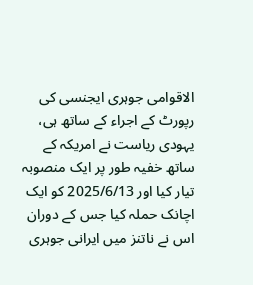الاقوامی جوہری ایجنسی کی رپورٹ کے اجراء کے ساتھ ہی، یہودی ریاست نے امریکہ کے ساتھ خفیہ طور پر ایک منصوبہ تیار کیا اور 2025/6/13 کو ایک اچانک حملہ کیا جس کے دوران اس نے ناتنز میں ایرانی جوہری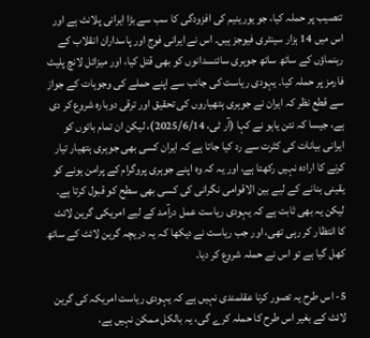تنصیب پر حملہ کیا، جو یورینیم کی افزودگی کا سب سے بڑا ایرانی پلانٹ ہے اور اس میں 14 ہزار سینٹری فیوجز ہیں۔ اس نے ایرانی فوج اور پاسداران انقلاب کے رہنماؤں کے ساتھ ساتھ جوہری سائنسدانوں کو بھی قتل کیا، اور میزائل لانچ پلیٹ فارمز پر حملہ کیا۔ یہودی ریاست کی جانب سے اپنے حملے کی وجوہات کے جواز سے قطع نظر کہ ایران نے جوہری ہتھیاروں کی تحقیق اور ترقی دوبارہ شروع کر دی ہے، جیسا کہ نتن یاہو نے کہا (آر ٹی، 2025/6/14)، لیکن ان تمام باتوں کو ایرانی بیانات کی کثرت سے رد کیا جاتا ہے کہ ایران کسی بھی جوہری ہتھیار تیار کرنے کا ارادہ نہیں رکھتا ہے، اور یہ کہ وہ اپنے جوہری پروگرام کے پرامن ہونے کو یقینی بنانے کے لیے بین الاقوامی نگرانی کی کسی بھی سطح کو قبول کرتا ہے۔ لیکن یہ بھی ثابت ہے کہ یہودی ریاست عمل درآمد کے لیے امریکی گرین لائٹ کا انتظار کر رہی تھی، اور جب ریاست نے دیکھا کہ یہ دریچہ گرین لائٹ کے ساتھ کھل گیا ہے تو اس نے حملہ شروع کر دیا۔

5- اس طرح یہ تصور کرنا عقلمندی نہیں ہے کہ یہودی ریاست امریکہ کی گرین لائٹ کے بغیر اس طرح کا حملہ کرے گی، یہ بالکل ممکن نہیں ہے،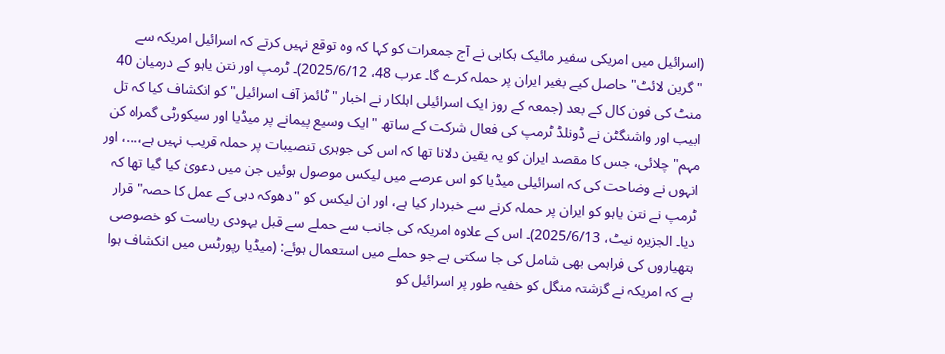(اسرائیل میں امریکی سفیر مائیک ہکابی نے آج جمعرات کو کہا کہ وہ توقع نہیں کرتے کہ اسرائیل امریکہ سے "گرین لائٹ" حاصل کیے بغیر ایران پر حملہ کرے گا۔ عرب 48، 2025/6/12)۔ ٹرمپ اور نتن یاہو کے درمیان 40 منٹ کی فون کال کے بعد (جمعہ کے روز ایک اسرائیلی اہلکار نے اخبار "ٹائمز آف اسرائیل" کو انکشاف کیا کہ تل ابیب اور واشنگٹن نے ڈونلڈ ٹرمپ کی فعال شرکت کے ساتھ "ایک وسیع پیمانے پر میڈیا اور سیکورٹی گمراہ کن مہم" چلائی، جس کا مقصد ایران کو یہ یقین دلانا تھا کہ اس کی جوہری تنصیبات پر حملہ قریب نہیں ہے،...، اور انہوں نے وضاحت کی کہ اسرائیلی میڈیا کو اس عرصے میں لیکس موصول ہوئیں جن میں دعویٰ کیا گیا تھا کہ ٹرمپ نے نتن یاہو کو ایران پر حملہ کرنے سے خبردار کیا ہے، اور ان لیکس کو "دھوکہ دہی کے عمل کا حصہ" قرار دیا۔ الجزیرہ نیٹ، 2025/6/13)۔ اس کے علاوہ امریکہ کی جانب سے حملے سے قبل یہودی ریاست کو خصوصی ہتھیاروں کی فراہمی بھی شامل کی جا سکتی ہے جو حملے میں استعمال ہوئے: (میڈیا رپورٹس میں انکشاف ہوا ہے کہ امریکہ نے گزشتہ منگل کو خفیہ طور پر اسرائیل کو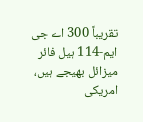تقریباً 300 اے جی ایم-114 ہیل فائر میزائل بھیجے ہیں، امریکی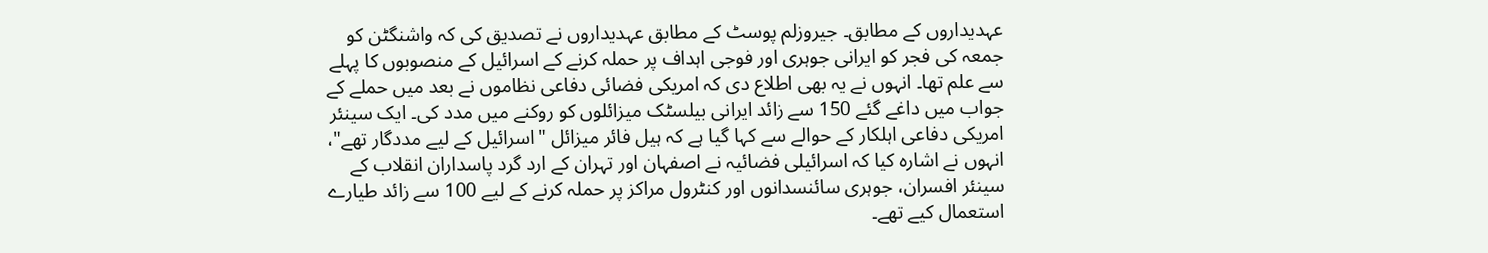عہدیداروں کے مطابق۔ جیروزلم پوسٹ کے مطابق عہدیداروں نے تصدیق کی کہ واشنگٹن کو جمعہ کی فجر کو ایرانی جوہری اور فوجی اہداف پر حملہ کرنے کے اسرائیل کے منصوبوں کا پہلے سے علم تھا۔ انہوں نے یہ بھی اطلاع دی کہ امریکی فضائی دفاعی نظاموں نے بعد میں حملے کے جواب میں داغے گئے 150 سے زائد ایرانی بیلسٹک میزائلوں کو روکنے میں مدد کی۔ ایک سینئر امریکی دفاعی اہلکار کے حوالے سے کہا گیا ہے کہ ہیل فائر میزائل "اسرائیل کے لیے مددگار تھے"، انہوں نے اشارہ کیا کہ اسرائیلی فضائیہ نے اصفہان اور تہران کے ارد گرد پاسداران انقلاب کے سینئر افسران، جوہری سائنسدانوں اور کنٹرول مراکز پر حملہ کرنے کے لیے 100 سے زائد طیارے استعمال کیے تھے۔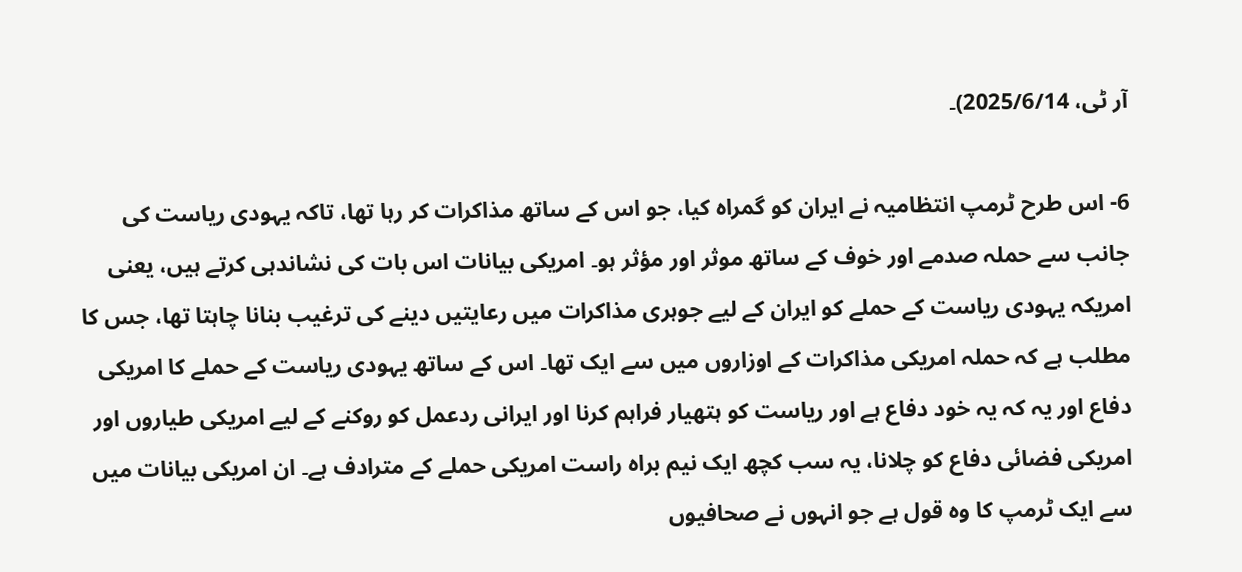آر ٹی، 2025/6/14)۔

6- اس طرح ٹرمپ انتظامیہ نے ایران کو گمراہ کیا، جو اس کے ساتھ مذاکرات کر رہا تھا، تاکہ یہودی ریاست کی جانب سے حملہ صدمے اور خوف کے ساتھ موثر اور مؤثر ہو۔ امریکی بیانات اس بات کی نشاندہی کرتے ہیں، یعنی امریکہ یہودی ریاست کے حملے کو ایران کے لیے جوہری مذاکرات میں رعایتیں دینے کی ترغیب بنانا چاہتا تھا، جس کا مطلب ہے کہ حملہ امریکی مذاکرات کے اوزاروں میں سے ایک تھا۔ اس کے ساتھ یہودی ریاست کے حملے کا امریکی دفاع اور یہ کہ یہ خود دفاع ہے اور ریاست کو ہتھیار فراہم کرنا اور ایرانی ردعمل کو روکنے کے لیے امریکی طیاروں اور امریکی فضائی دفاع کو چلانا، یہ سب کچھ ایک نیم براہ راست امریکی حملے کے مترادف ہے۔ ان امریکی بیانات میں سے ایک ٹرمپ کا وہ قول ہے جو انہوں نے صحافیوں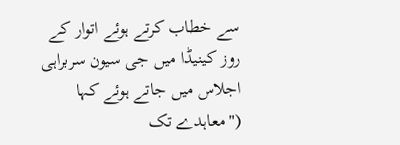سے خطاب کرتے ہوئے اتوار کے روز کینیڈا میں جی سیون سربراہی اجلاس میں جاتے ہوئے کہا ("معاہدے تک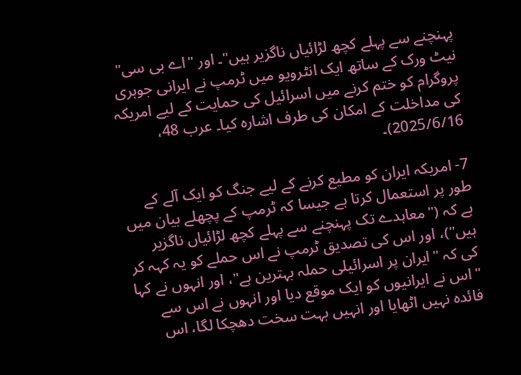پہنچنے سے پہلے کچھ لڑائیاں ناگزیر ہیں"۔ اور "اے بی سی" نیٹ ورک کے ساتھ ایک انٹرویو میں ٹرمپ نے ایرانی جوہری پروگرام کو ختم کرنے میں اسرائیل کی حمایت کے لیے امریکہ کی مداخلت کے امکان کی طرف اشارہ کیا۔ عرب 48، 2025/6/16)۔

7- امریکہ ایران کو مطیع کرنے کے لیے جنگ کو ایک آلے کے طور پر استعمال کرتا ہے جیسا کہ ٹرمپ کے پچھلے بیان میں ہے کہ ("معاہدے تک پہنچنے سے پہلے کچھ لڑائیاں ناگزیر ہیں")، اور اس کی تصدیق ٹرمپ نے اس حملے کو یہ کہہ کر کی کہ "ایران پر اسرائیلی حملہ بہترین ہے"، اور انہوں نے کہا "اس نے ایرانیوں کو ایک موقع دیا اور انہوں نے اس سے فائدہ نہیں اٹھایا اور انہیں بہت سخت دھچکا لگا، اس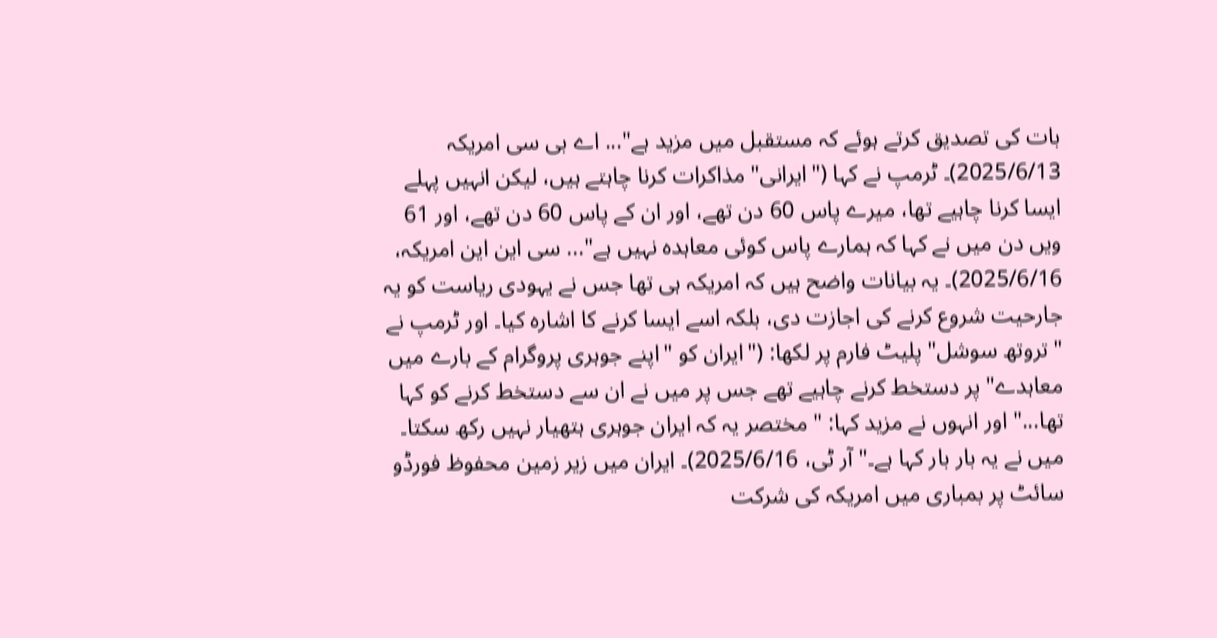بات کی تصدیق کرتے ہوئے کہ مستقبل میں مزید ہے"... اے بی سی امریکہ 2025/6/13)۔ ٹرمپ نے کہا ("ایرانی" مذاکرات کرنا چاہتے ہیں، لیکن انہیں پہلے ایسا کرنا چاہیے تھا، میرے پاس 60 دن تھے، اور ان کے پاس 60 دن تھے، اور 61 ویں دن میں نے کہا کہ ہمارے پاس کوئی معاہدہ نہیں ہے"... سی این این امریکہ، 2025/6/16)۔ یہ بیانات واضح ہیں کہ امریکہ ہی تھا جس نے یہودی ریاست کو یہ جارحیت شروع کرنے کی اجازت دی، بلکہ اسے ایسا کرنے کا اشارہ کیا۔ اور ٹرمپ نے "تروتھ سوشل" پلیٹ فارم پر لکھا: ("ایران کو "اپنے جوہری پروگرام کے بارے میں معاہدے" پر دستخط کرنے چاہیے تھے جس پر میں نے ان سے دستخط کرنے کو کہا تھا..." اور انہوں نے مزید کہا: "مختصر یہ کہ ایران جوہری ہتھیار نہیں رکھ سکتا۔ میں نے یہ بار بار کہا ہے۔" آر ٹی، 2025/6/16)۔ ایران میں زیر زمین محفوظ فورڈو سائٹ پر بمباری میں امریکہ کی شرکت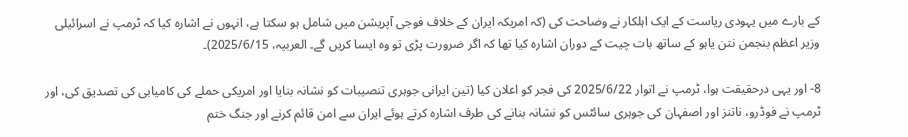کے بارے میں یہودی ریاست کے ایک اہلکار نے وضاحت کی (کہ امریکہ ایران کے خلاف فوجی آپریشن میں شامل ہو سکتا ہے، انہوں نے اشارہ کیا کہ ٹرمپ نے اسرائیلی وزیر اعظم بنجمن نتن یاہو کے ساتھ بات چیت کے دوران اشارہ کیا تھا کہ اگر ضرورت پڑی تو وہ ایسا کریں گے۔ العربیہ، 2025/6/15)۔

8- اور یہی درحقیقت ہوا، ٹرمپ نے اتوار 2025/6/22 کی فجر کو اعلان کیا (تین ایرانی جوہری تنصیبات کو نشانہ بنایا اور امریکی حملے کی کامیابی کی تصدیق کی، اور ٹرمپ نے فوڈرو، ناتنز اور اصفہان کی جوہری سائٹس کو نشانہ بنانے کی طرف اشارہ کرتے ہوئے ایران سے امن قائم کرنے اور جنگ ختم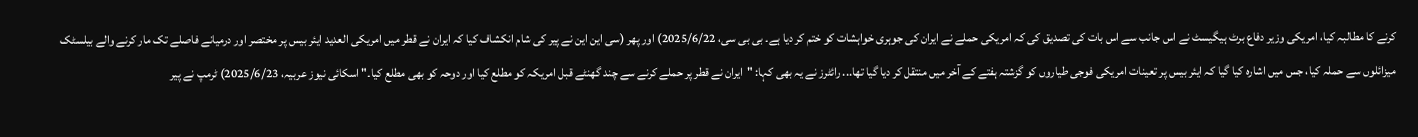کرنے کا مطالبہ کیا، امریکی وزیر دفاع برٹ ہیگیسٹ نے اس جانب سے اس بات کی تصدیق کی کہ امریکی حملے نے ایران کی جوہری خواہشات کو ختم کر دیا ہے۔ بی بی سی، 2025/6/22) اور پھر (سی این این نے پیر کی شام انکشاف کیا کہ ایران نے قطر میں امریکی العدید ایئر بیس پر مختصر اور درمیانے فاصلے تک مار کرنے والے بیلسٹک میزائلوں سے حملہ کیا، جس میں اشارہ کیا گیا کہ ایئر بیس پر تعینات امریکی فوجی طیاروں کو گزشتہ ہفتے کے آخر میں منتقل کر دیا گیا تھا... رائٹرز نے یہ بھی کہا: "ایران نے قطر پر حملے کرنے سے چند گھنٹے قبل امریکہ کو مطلع کیا اور دوحہ کو بھی مطلع کیا۔" اسکائی نیوز عربیہ، 2025/6/23) ٹرمپ نے پیر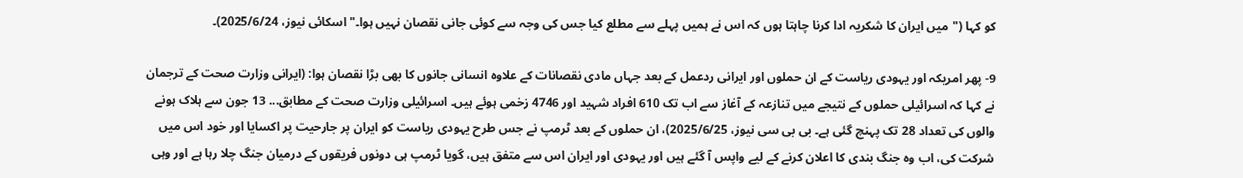کو کہا ("میں ایران کا شکریہ ادا کرنا چاہتا ہوں کہ اس نے ہمیں پہلے سے مطلع کیا جس کی وجہ سے کوئی جانی نقصان نہیں ہوا۔" اسکائی نیوز، 2025/6/24)۔

9- پھر امریکہ اور یہودی ریاست کے ان حملوں اور ایرانی ردعمل کے بعد جہاں مادی نقصانات کے علاوہ انسانی جانوں کا بھی بڑا نقصان ہوا: (ایرانی وزارت صحت کے ترجمان نے کہا کہ اسرائیلی حملوں کے نتیجے میں تنازعہ کے آغاز سے اب تک 610 افراد شہید اور 4746 زخمی ہوئے ہیں۔ اسرائیلی وزارت صحت کے مطابق... 13 جون سے ہلاک ہونے والوں کی تعداد 28 تک پہنچ گئی ہے۔ بی بی سی نیوز، 2025/6/25)، ان حملوں کے بعد ٹرمپ نے جس طرح یہودی ریاست کو ایران پر جارحیت پر اکسایا اور خود اس میں شرکت کی، اب وہ جنگ بندی کا اعلان کرنے کے لیے واپس آ گئے ہیں اور یہودی اور ایران اس سے متفق ہیں، گویا ٹرمپ ہی دونوں فریقوں کے درمیان جنگ چلا رہا ہے اور وہی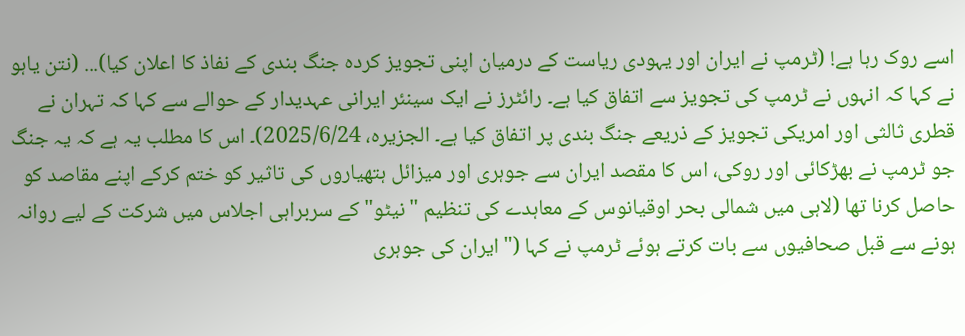اسے روک رہا ہے! (ٹرمپ نے ایران اور یہودی ریاست کے درمیان اپنی تجویز کردہ جنگ بندی کے نفاذ کا اعلان کیا)... (نتن یاہو نے کہا کہ انہوں نے ٹرمپ کی تجویز سے اتفاق کیا ہے۔ رائٹرز نے ایک سینئر ایرانی عہدیدار کے حوالے سے کہا کہ تہران نے قطری ثالثی اور امریکی تجویز کے ذریعے جنگ بندی پر اتفاق کیا ہے۔ الجزیرہ، 2025/6/24)۔ اس کا مطلب یہ ہے کہ یہ جنگ جو ٹرمپ نے بھڑکائی اور روکی، اس کا مقصد ایران سے جوہری اور میزائل ہتھیاروں کی تاثیر کو ختم کرکے اپنے مقاصد کو حاصل کرنا تھا (لاہی میں شمالی بحر اوقیانوس کے معاہدے کی تنظیم "نیٹو" کے سربراہی اجلاس میں شرکت کے لیے روانہ ہونے سے قبل صحافیوں سے بات کرتے ہوئے ٹرمپ نے کہا ("ایران کی جوہری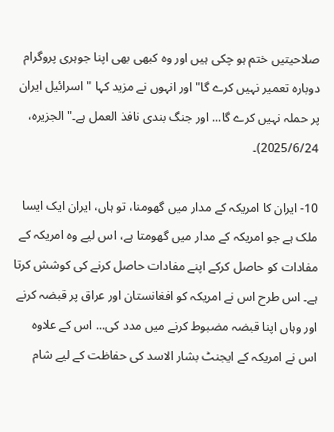صلاحیتیں ختم ہو چکی ہیں اور وہ کبھی بھی اپنا جوہری پروگرام دوبارہ تعمیر نہیں کرے گا" اور انہوں نے مزید کہا "اسرائیل ایران پر حملہ نہیں کرے گا... اور جنگ بندی نافذ العمل ہے۔" الجزیرہ، 2025/6/24)۔

10- ایران کا امریکہ کے مدار میں گھومنا، تو ہاں، ایران ایک ایسا ملک ہے جو امریکہ کے مدار میں گھومتا ہے، اس لیے وہ امریکہ کے مفادات کو حاصل کرکے اپنے مفادات حاصل کرنے کی کوشش کرتا ہے۔ اس طرح اس نے امریکہ کو افغانستان اور عراق پر قبضہ کرنے اور وہاں اپنا قبضہ مضبوط کرنے میں مدد کی... اس کے علاوہ اس نے امریکہ کے ایجنٹ بشار الاسد کی حفاظت کے لیے شام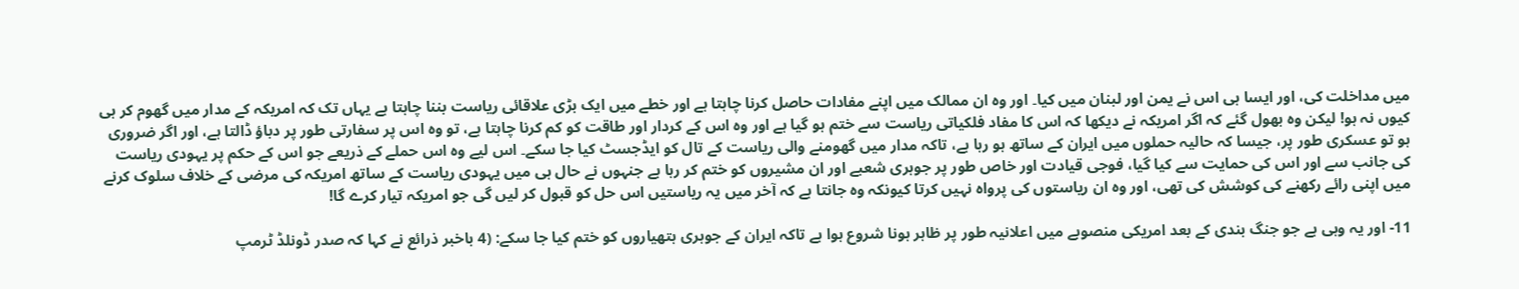میں مداخلت کی، اور ایسا ہی اس نے یمن اور لبنان میں کیا۔ اور وہ ان ممالک میں اپنے مفادات حاصل کرنا چاہتا ہے اور خطے میں ایک بڑی علاقائی ریاست بننا چاہتا ہے یہاں تک کہ امریکہ کے مدار میں گھوم کر ہی کیوں نہ ہو! لیکن وہ بھول گئے کہ اگر امریکہ نے دیکھا کہ اس کا مفاد فلکیاتی ریاست سے ختم ہو گیا ہے اور وہ اس کے کردار اور طاقت کو کم کرنا چاہتا ہے، تو وہ اس پر سفارتی طور پر دباؤ ڈالتا ہے، اور اگر ضروری ہو تو عسکری طور پر، جیسا کہ حالیہ حملوں میں ایران کے ساتھ ہو رہا ہے، تاکہ مدار میں گھومنے والی ریاست کے تال کو ایڈجسٹ کیا جا سکے۔ اس لیے وہ اس حملے کے ذریعے جو اس کے حکم پر یہودی ریاست کی جانب سے اور اس کی حمایت سے کیا گیا، فوجی قیادت اور خاص طور پر جوہری شعبے اور ان مشیروں کو ختم کر رہا ہے جنہوں نے حال ہی میں یہودی ریاست کے ساتھ امریکہ کی مرضی کے خلاف سلوک کرنے میں اپنی رائے رکھنے کی کوشش کی تھی، اور وہ ان ریاستوں کی پرواہ نہیں کرتا کیونکہ وہ جانتا ہے کہ آخر میں یہ ریاستیں اس حل کو قبول کر لیں گی جو امریکہ تیار کرے گا!

11- اور یہ وہی ہے جو جنگ بندی کے بعد امریکی منصوبے میں اعلانیہ طور پر ظاہر ہونا شروع ہوا ہے تاکہ ایران کے جوہری ہتھیاروں کو ختم کیا جا سکے: (4 باخبر ذرائع نے کہا کہ صدر ڈونلڈ ٹرمپ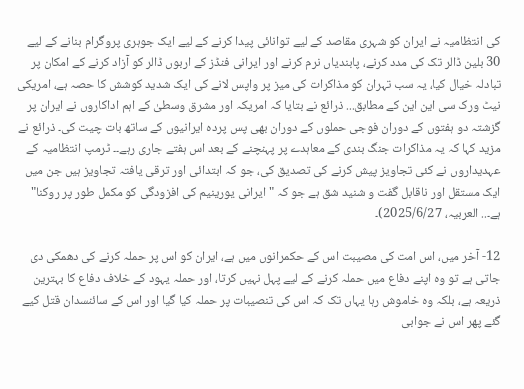کی انتظامیہ نے ایران کو شہری مقاصد کے لیے توانائی پیدا کرنے کے لیے ایک جوہری پروگرام بنانے کے لیے 30 بلین ڈالر تک کی مدد کرنے، پابندیاں نرم کرنے اور ایرانی فنڈز کے اربوں ڈالر کو آزاد کرنے کے امکان پر تبادلہ خیال کیا، یہ سب تہران کو مذاکرات کی میز پر واپس لانے کی ایک شدید کوشش کا حصہ ہے، امریکی نیٹ ورک سی این این کے مطابق... ذرائع نے بتایا کہ امریکہ اور مشرق وسطیٰ کے اہم اداکاروں نے ایران پر گزشتہ دو ہفتوں کے دوران فوجی حملوں کے دوران بھی پس پردہ ایرانیوں کے ساتھ بات چیت کی۔ ذرائع نے مزید کہا کہ یہ مذاکرات جنگ بندی کے معاہدے پر پہنچنے کے بعد اس ہفتے جاری رہے۔۔ ٹرمپ انتظامیہ کے عہدیداروں نے کئی تجاویز پیش کرنے کی تصدیق کی، جو کہ ابتدائی اور ترقی یافتہ تجاویز ہیں جن میں ایک مستقل اور ناقابل گفت و شنید شق ہے جو کہ "ایرانی یورینیم کی افزودگی کو مکمل طور پر روکنا" ہے۔.. العربیہ، 2025/6/27)۔

12- آخر میں، اس امت کی مصیبت اس کے حکمرانوں میں ہے، ایران کو اس پر حملہ کرنے کی دھمکی دی جاتی ہے تو وہ اپنے دفاع میں حملہ کرنے کے لیے پہل نہیں کرتا، اور حملہ یہود کے خلاف دفاع کا بہترین ذریعہ ہے، بلکہ وہ خاموش رہا یہاں تک کہ اس کی تنصیبات پر حملہ کیا گیا اور اس کے سائنسدان قتل کیے گئے پھر اس نے جوابی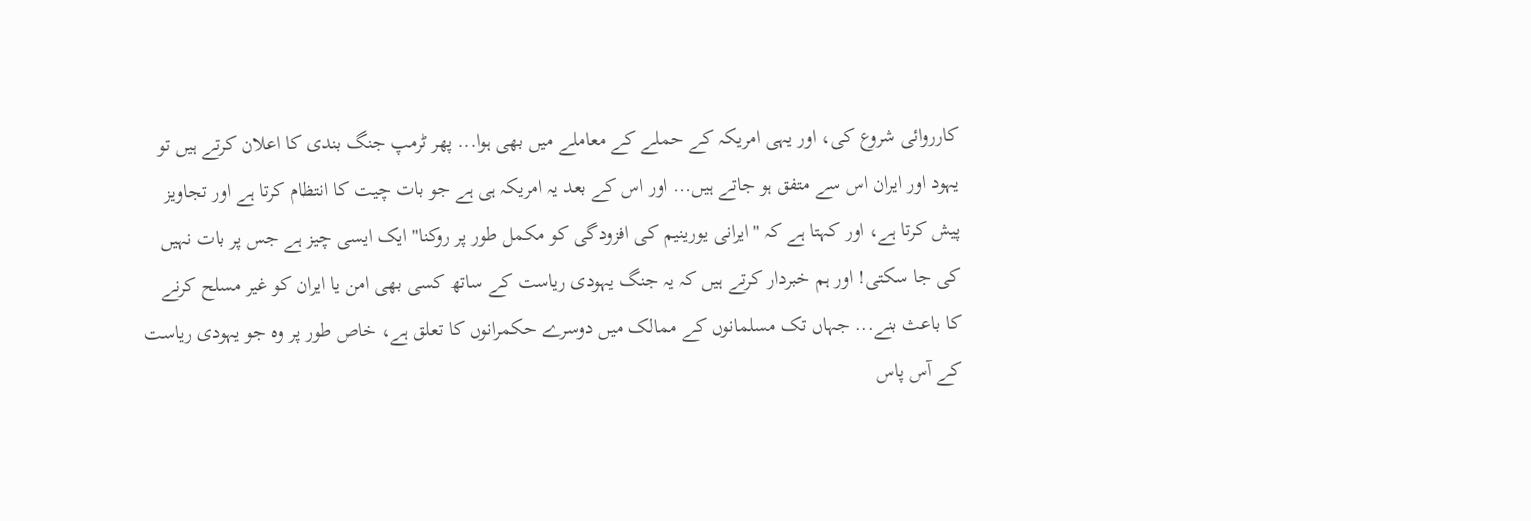کارروائی شروع کی، اور یہی امریکہ کے حملے کے معاملے میں بھی ہوا... پھر ٹرمپ جنگ بندی کا اعلان کرتے ہیں تو یہود اور ایران اس سے متفق ہو جاتے ہیں... اور اس کے بعد یہ امریکہ ہی ہے جو بات چیت کا انتظام کرتا ہے اور تجاویز پیش کرتا ہے، اور کہتا ہے کہ "ایرانی یورینیم کی افزودگی کو مکمل طور پر روکنا" ایک ایسی چیز ہے جس پر بات نہیں کی جا سکتی! اور ہم خبردار کرتے ہیں کہ یہ جنگ یہودی ریاست کے ساتھ کسی بھی امن یا ایران کو غیر مسلح کرنے کا باعث بنے... جہاں تک مسلمانوں کے ممالک میں دوسرے حکمرانوں کا تعلق ہے، خاص طور پر وہ جو یہودی ریاست کے آس پاس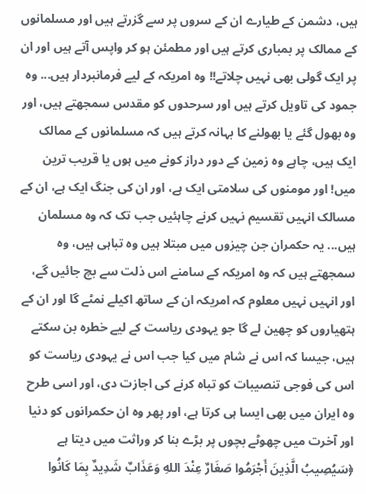ہیں، دشمن کے طیارے ان کے سروں پر سے گزرتے ہیں اور مسلمانوں کے ممالک پر بمباری کرتے ہیں اور مطمئن ہو کر واپس آتے ہیں اور ان پر ایک گولی بھی نہیں چلاتے!! وہ امریکہ کے لیے فرمانبردار ہیں... وہ جمود کی تاویل کرتے ہیں اور سرحدوں کو مقدس سمجھتے ہیں، اور وہ بھول گئے یا بھولنے کا بہانہ کرتے ہیں کہ مسلمانوں کے ممالک ایک ہیں، چاہے وہ زمین کے دور دراز کونے میں ہوں یا قریب ترین میں! اور مومنوں کی سلامتی ایک ہے، اور ان کی جنگ ایک ہے، ان کے مسالک انہیں تقسیم نہیں کرنے چاہئیں جب تک کہ وہ مسلمان ہیں... یہ حکمران جن چیزوں میں مبتلا ہیں وہ تباہی ہیں، وہ سمجھتے ہیں کہ وہ امریکہ کے سامنے اس ذلت سے بچ جائیں گے، اور انہیں نہیں معلوم کہ امریکہ ان کے ساتھ اکیلے نمٹے گا اور ان کے ہتھیاروں کو چھین لے گا جو یہودی ریاست کے لیے خطرہ بن سکتے ہیں، جیسا کہ اس نے شام میں کیا جب اس نے یہودی ریاست کو اس کی فوجی تنصیبات کو تباہ کرنے کی اجازت دی، اور اسی طرح وہ ایران میں بھی ایسا ہی کرتا ہے، اور پھر وہ ان حکمرانوں کو دنیا اور آخرت میں چھوٹے بچوں پر بڑے بنا کر وراثت میں دیتا ہے ﴿سَيُصِيبُ الَّذِينَ أَجْرَمُوا صَغَارٌ عِنْدَ اللهِ وَعَذَابٌ شَدِيدٌ بِمَا كَانُوا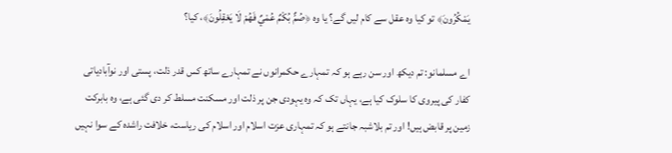يَمْكُرُونَ﴾ تو کیا وہ عقل سے کام لیں گے؟ یا وہ ﴿صُمٌّ بُكْمٌ عُمْيٌ فَهُمْ لَا يَعْقِلُونَ﴾، کیا؟

اے مسلمانو: تم دیکھ اور سن رہے ہو کہ تمہارے حکمرانوں نے تمہارے ساتھ کس قدر ذلت، پستی اور نوآبادیاتی کفار کی پیروی کا سلوک کیا ہے، یہاں تک کہ وہ یہودی جن پر ذلت اور مسکنت مسلط کر دی گئی ہے، وہ بابرکت زمین پر قابض ہیں! اور تم بلاشبہ جانتے ہو کہ تمہاری عزت اسلام اور اسلام کی ریاست، خلافت راشدہ کے سوا نہیں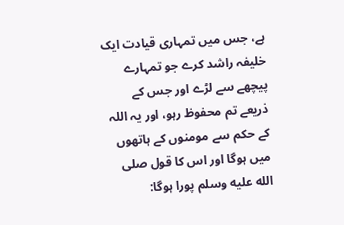ہے، جس میں تمہاری قیادت ایک خلیفہ راشد کرے جو تمہارے پیچھے سے لڑے اور جس کے ذریعے تم محفوظ رہو، اور یہ اللہ کے حکم سے مومنوں کے ہاتھوں میں ہوگا اور اس کا قول صلى الله عليه وسلم پورا ہوگا: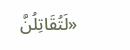«لَتُقَاتِلُنَّ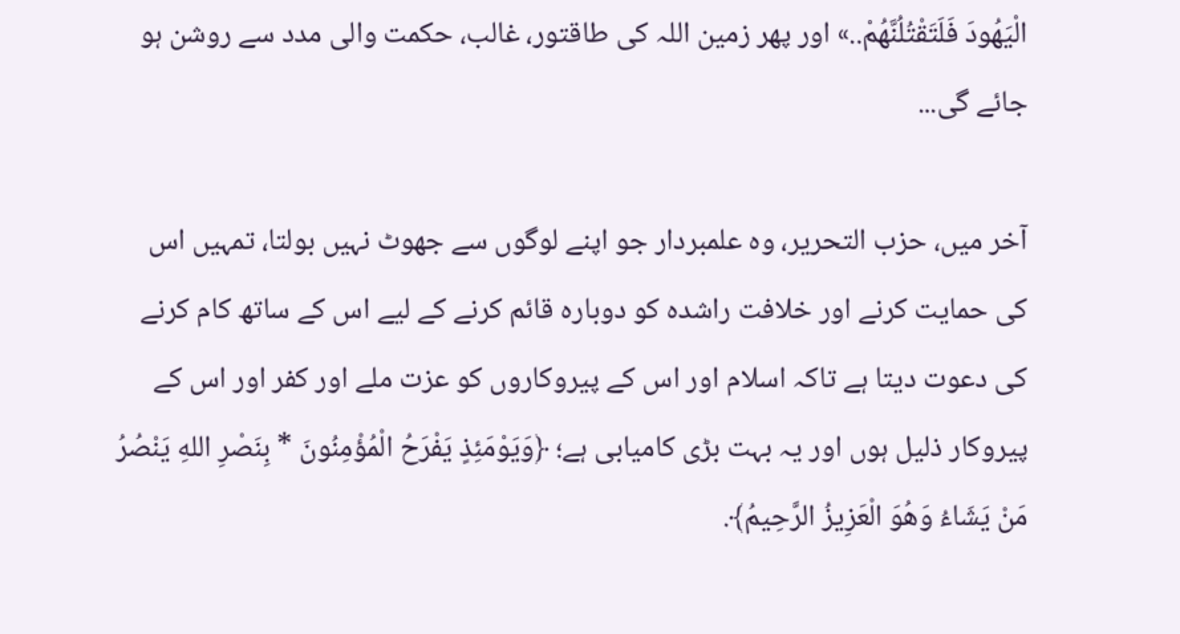الْيَهُودَ فَلَتَقْتُلُنَّهُمْ..» اور پھر زمین اللہ کی طاقتور، غالب، حکمت والی مدد سے روشن ہو جائے گی...

آخر میں، حزب التحریر، وہ علمبردار جو اپنے لوگوں سے جھوٹ نہیں بولتا، تمہیں اس کی حمایت کرنے اور خلافت راشدہ کو دوبارہ قائم کرنے کے لیے اس کے ساتھ کام کرنے کی دعوت دیتا ہے تاکہ اسلام اور اس کے پیروکاروں کو عزت ملے اور کفر اور اس کے پیروکار ذلیل ہوں اور یہ بہت بڑی کامیابی ہے؛ ﴿وَيَوْمَئِذٍ يَفْرَحُ الْمُؤْمِنُونَ * بِنَصْرِ اللهِ يَنْصُرُ مَنْ يَشَاءُ وَهُوَ الْعَزِيزُ الرَّحِيمُ﴾.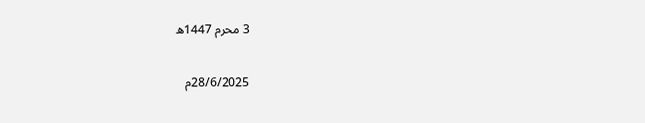3 محرم 1447ھ

28/6/2025م